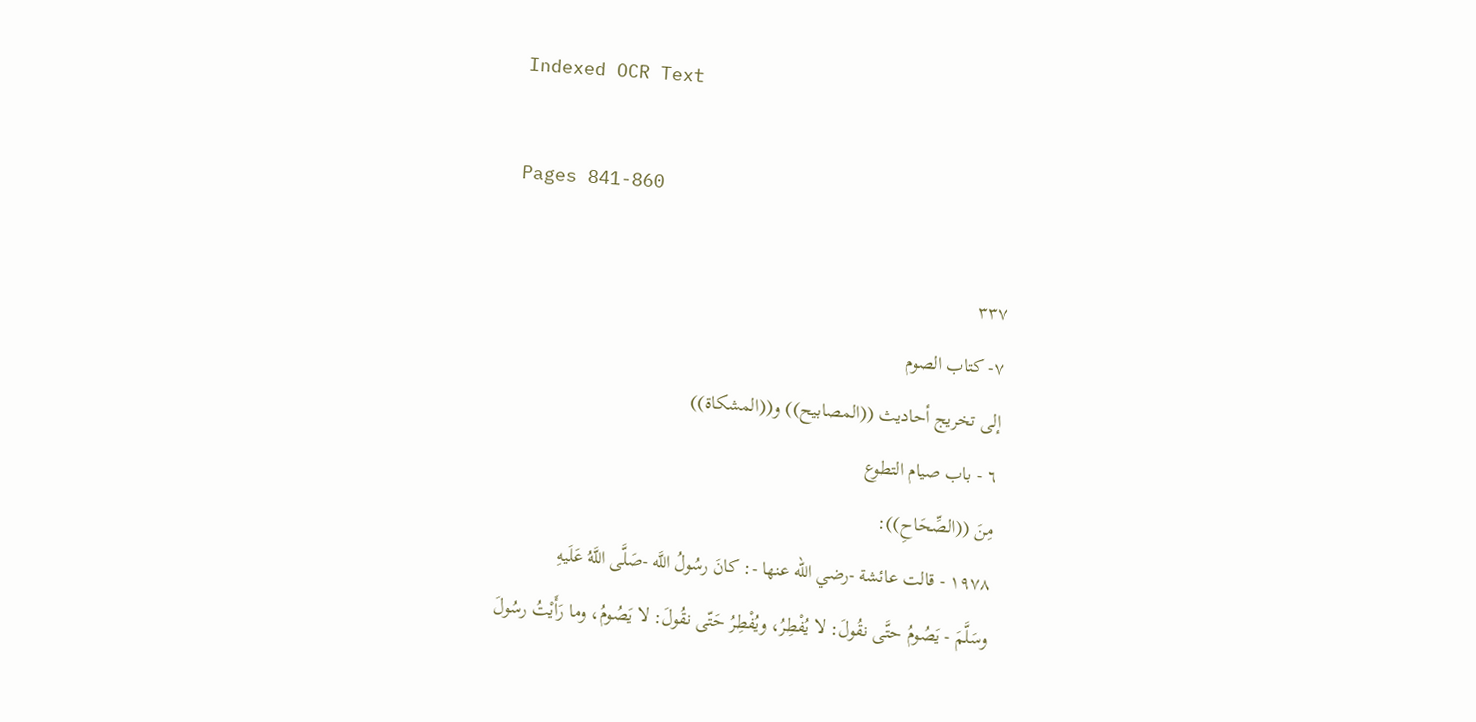Indexed OCR Text

Pages 841-860

٣٣٧
٧- كتاب الصوم
إلى تخريج أحاديث ((المصابيح)) و((المشكاة))
٦ - باب صيام التطوع
مِنَ ((الصِّحَاحِ)):
١٩٧٨ - قالت عائشة -رضي الله عنها -: كانَ رسُولُ اللَّه -صَلَّى اللَّهُ عَلَيهِ
وسَلَّمَ - يَصُومُ حتَّى نقُولَ: لا يُفْطِرُ، ويُفْطِرُ حَتّى نقُولَ: لا يَصُومُ، وما رَأَيْتُ رسُولَ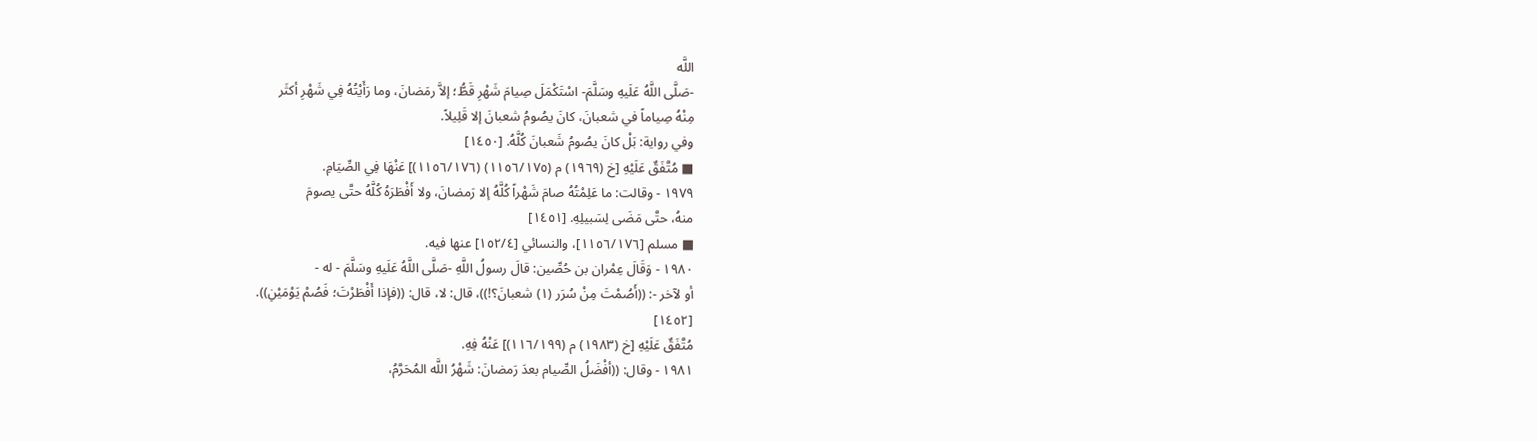اللَّه
-صَلَّى اللَّهُ عَلَيهِ وسَلَّمَ- اسْتَكْمَلَ صِيامَ شَهْرِ قَطُّ؛ إلاَّ رمَضانَ، وما رَأَيْتُهُ فِي شَهْرِ أكثَر
مِنْهُ صِياماً في شعبانَ، كانَ يصُومُ شعبانَ إلا قَلِيلاً.
وفي رواية: بَلْ كانَ يصُومُ شَعبانَ كُلَّهُ. [١٤٥٠]
■ مُتَّفَقٌ عَلَيْهِ [خ (١٩٦٩) م (١١٥٦/١٧٥) (١١٥٦/١٧٦)] عَنْهَا فِي الصِّيَامِ.
١٩٧٩ - وقالت: ما عَلِمْتُهُ صامَ شَهْراً كُلَّهُ إلا رَمضانَ، ولا أَفْطَرَهُ كُلَّهُ حتَّى يصومَ
منهُ، حتَّى مَضَى لِسَبیلِهِ. [١٤٥١]
■ مسلم [١١٥٦/١٧٦]، والنسائي [١٥٢/٤] عنها فيه.
١٩٨٠ - وَقَالَ عِمْران بن حُصِّين: قالَ رسولُ اللَّهِ -صَلَّى اللَّهُ عَلَيهِ وسَلَّمَ - له -
أو لآخر -: ((أَصُمْتَ مِنْ سُرَر (١) شعبانَ؟!))، قال: لا، قال: ((فإذا أَفْطَرْتَ؛ فَصُمْ يَوْمَيْنِ)).
[١٤٥٢]
مُتَّفَقٌ عَلَيْهِ [خ (١٩٨٣) م (١١٦/١٩٩)] عَنْهُ فِهِ.
١٩٨١ - وقال: ((أفْضَلُ الصِّيام بعدَ رَمضانَ: شَهْرُ اللَّه المُحَرَّمُ،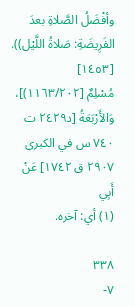وأفْضَلُ الصَّلاةِ بعدَ
الفَرِيضَةِ: صَلاةُ اللَّيْل)). [١٤٥٣]
مُسْلِمٌ [١١٦٣/٢٠٢)]، وَالأَرْبَعَةُ [د٢٤٢٩ ت ٧٤٠ س في الكبرى ٢٩٠٧ ق ١٧٤٢] عَنْ أَبِي
(١) أي: آخره.

٣٣٨
٧-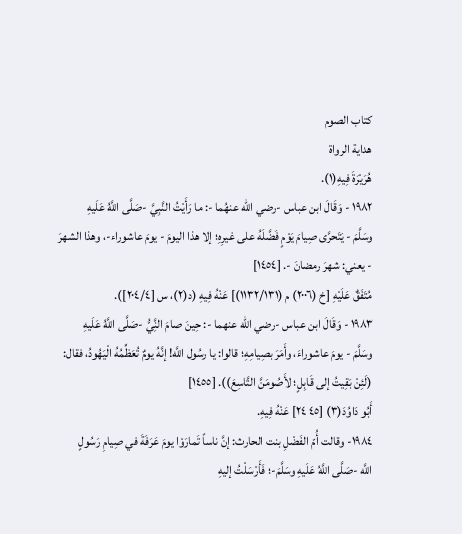كتاب الصوم
هداية الرواة
هُرَیْرَةَ فِیهِ(١).
١٩٨٢ - وَقَالَ ابن عباس -رضي الله عنهُما -: ما رَأَيْتُ النَّبِيَّ -صَلَّى اللَّهُ عَلَيهِ
وسَلَّمَ - يَتَحرَّى صِيامَ يَوْمٍ فَضَّلَهُ على غيرِهِ؛ إلا هذا اليومَ - يومَ عاشوراء-، وهذا الشهرَ
- يعني: شهرَ رمضانَ -. [١٤٥٤]
مُتَفَقٌ عَلَيْهِ [خ (٢٠٠٦) م (١١٣٢/١٣١)] عَنْهُ فِيهِ (د(٢)، س [٢٠٤/٤]).
١٩٨٣ - وَقَالَ ابن عباس -رضي الله عنهما -: حِينَ صامَ النَِّيُّ -صَلَّى اللَّهُ عَلَيهِ
وسَلَّمَ - يومَ عاشوراءَ، وأَمَرَ بصِيامِهِ؛ قالوا: يا رسُول اللَّه! إنَّهُ يومٌ تُعَظِّمُهُ الْيَهُودُ، فقال:
(لَئِنْ بَقِيتُ إلى قَابِلٍ؛ لأَصُومَنَّ التَّاسِعَ)). [١٤٥٥]
أَبُو دَاوُدَ(٣) [٤٥ ٢٤] عَنْهُ فِیهِ.
١٩٨٤- وقالت أُمّ الفَضْلِ بنت الحارث: إنَّ ناساً تَمارَوْا يومَ عَرَفَةَ في صِيامِ رَسُولٍ
اللَّه -صَلَّى اللَّهُ عَلَيهِ وسَلَّمَ-؛ فَأَرْسَلْتُ إليهِ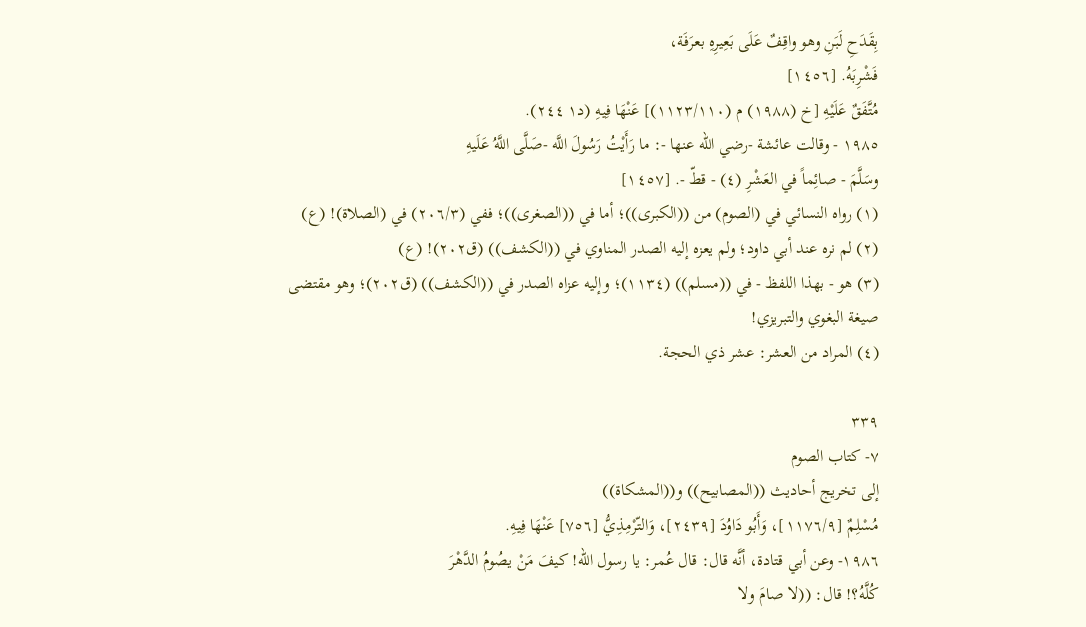بِقَدَحِ لَبَنِ وهو واقِفٌ عَلَى بَعِيرِهِ بعرَفَة،
فَشْرِبَهُ. [١٤٥٦]
مُتَّفَقٌ عَلَيْهِ [خ (١٩٨٨) م (١١٢٣/١١٠)] عَنْهَا فِيهِ (د١ ٢٤٤).
١٩٨٥ - وقالت عائشة -رضي اللّه عنها -: ما رَأَيْتُ رَسُولَ اللَّه -صَلَّى اللَّهُ عَلَيهِ
وسَلَّمَ - صائِماً في العَشْرِ (٤) - قطّ -. [١٤٥٧]
(١) رواه النسائي في (الصوم) من ((الكبرى))؛ أما في ((الصغرى))؛ ففي (٢٠٦/٣) في (الصلاة)! (ع)
(٢) لم نره عند أبي داود؛ ولم يعزه إليه الصدر المناوي في ((الكشف)) (ق٢٠٢)! (ع)
(٣) هو - بهذا اللفظ - في ((مسلم)) (١١٣٤)؛ وإليه عزاه الصدر في ((الكشف)) (ق٢٠٢)؛ وهو مقتضى
صيغة البغوي والتبريزي!
(٤) المراد من العشر: عشر ذي الحجة.

٣٣٩
٧- كتاب الصوم
إلى تخريج أحاديث ((المصابيح)) و((المشكاة))
مُسْلِمٌ [١١٧٦/٩]، وَأَبُو دَاوُدَ [٢٤٣٩]، وَالتّرْمِذِيُّ [٧٥٦] عَنْهَا فِيهِ.
١٩٨٦- وعن أبي قتادة، أنَّه قال: قال عُمر: يا رسول الله! كيفَ مَنْ يصُومُ الدَّهْرَ
كُلَّهُ؟! قال: ((لا صامَ ولا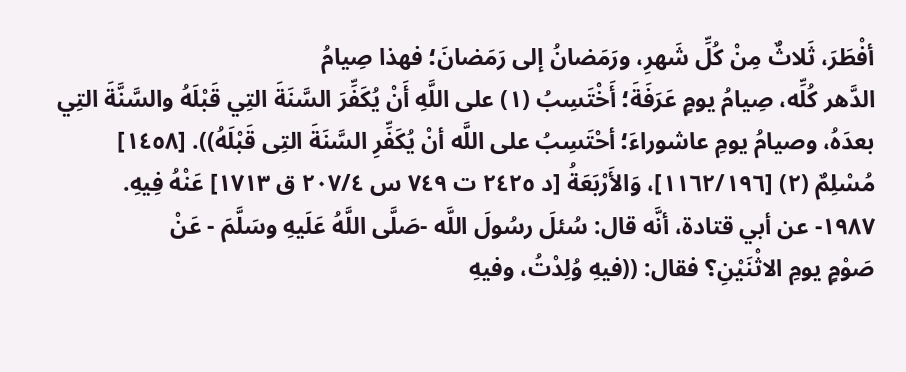أفْطَرَ، ثَلاثٌ مِنْ كُلِّ شَهرِ، ورَمَضانُ إلى رَمَضانَ؛ فهذا صِيامُ
الدَّهر كُلِّه، صِيامُ يومٍ عَرَفَةَ؛ أَخْتَسِبُ (١) على اللَّهِ أَنْ يُكَفِّرَ السَّنَةَ التِي قَبْلَهُ والسَّنَّةَ التِي
بعدَهُ، وصيامُ يومِ عاشوراءَ؛ أحْتَسِبُ على اللَّه أنْ يُكَفِّرِ السَّنَةَ التِى قَبْلَهُ)). [١٤٥٨]
مُسْلِمٌ (٢) [١١٦٢/١٩٦]، وَالأَرْبَعَةُ [د ٢٤٢٥ ت ٧٤٩ س ٢٠٧/٤ ق ١٧١٣] عَنْهُ فِيهِ.
١٩٨٧- عن أبي قتادة، أنَّه قال: سُئلَ رسُولَ اللَّه -صَلَّى اللَّهُ عَلَيهِ وسَلَّمَ - عَنْ
صَوْمٍ يومِ الاثْنَيْنِ؟ فقال: ((فيهِ وُلِدْتُ، وفيهِ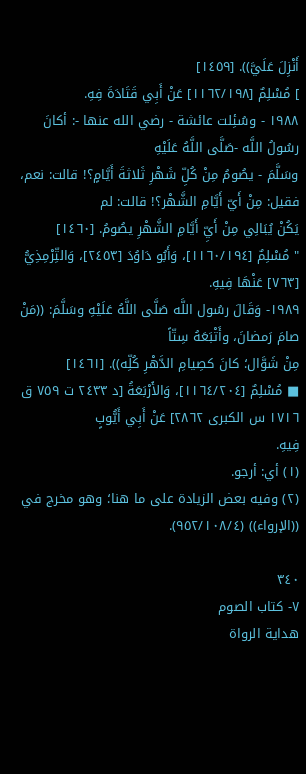أَنْزِلَ عَلَيَّ)). [١٤٥٩]
] مُسْلِمٌ [١١٦٢/١٩٨] عَنْ أَبِي قَتَادَةَ فِهِ.
١٩٨٨ - وسُئِلت عائشة - رضي الله عنها -: أكانَ رسُولُ اللَّه -صَلَّى اللَّهُ عَلَيْهِ
وسَلَّمَ - يصُومُ مِنْ كُلِّ شَهْرِ ثَلاثةَ أَيَّامٍ؟! قالت: نعم، فقيل: مِنْ أَيّ أَيَّامِ الشَّهْر؟! قالت: لم
يَكُنْ يُبَالِي مِنْ أَيِّ أَيَّامِ الشَّهْرِ يصُومُ. [١٤٦٠]
" مُسْلِمٌ [١١٦٠/١٩٤]، وَأَبُو دَاوُدَ [٢٤٥٣]، وَالتِّرْمِذِيُّ [٧٦٣] عَنْهَا فِيهِ.
١٩٨٩- وَقَالَ رسُول اللَّه صَلَّى اللَّهُ عَلَيْهِ وسَلَّمَ: ((مَنْ صامَ رَمضانَ، وأَتْبَعَهُ سِتّاً
مِنْ شَوَّال؛ كانَ كصِيامِ الدَّهْرِ كُلِّه)). [١٤٦١]
■ مُسْلِمٌ [١١٦٤/٢٠٤]، وَالأَرْبَعَةُ [د ٢٤٣٣ ت ٧٥٩ ق ١٧١٦ س الكبرى ٢٨٦٢] عَنْ أَبِي أَيُّوبٍ
فِیهِ.
(١) أي: أرجو.
(٢) وفيه بعض الزيادة على ما هنا؛ وهو مخرج في ((الإرواء)) (٩٥٢/١٠٨/٤).

٣٤٠
٧- كتاب الصوم
هداية الرواة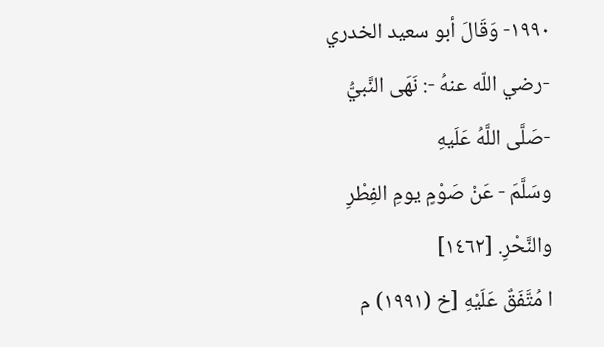١٩٩٠- وَقَالَ أبو سعيد الخدري -رضي اللّه عنهُ -: نَهَى النَّبيُّ -صَلَّى اللَّهُ عَلَيهِ
وسَلَّمَ - عَنْ صَوْمٍ يومِ الفِطْرِ والنَّحْرِ. [١٤٦٢]
ا مُتَّفَقٌ عَلَيْهِ [خ (١٩٩١) م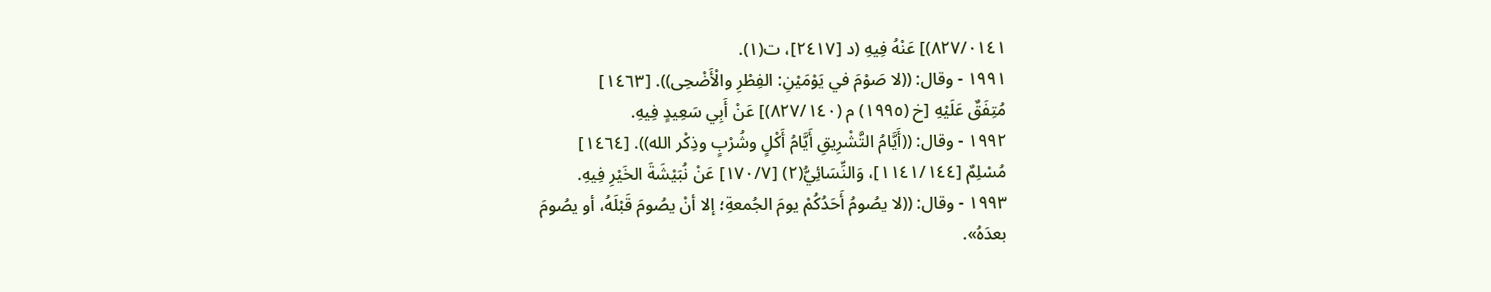٨٢٧/٠١٤١)] عَنْهُ فِيهِ (د [٢٤١٧]، ت(١).
١٩٩١ - وقال: ((لا صَوْمَ في يَوْمَيْنِ: الفِطْرِ والْأَضْحِى)). [١٤٦٣]
مُتِفَقٌ عَلَيْهِ [خ (١٩٩٥) م (٨٢٧/١٤٠)] عَنْ أَبِي سَعِيدٍ فِیهِ.
١٩٩٢ - وقال: ((أَيَّامُ التَّشْرِيقِ أَيَّامُ أَكْلٍ وشُرْبٍ وذِكْر الله)). [١٤٦٤]
مُسْلِمٌ [١١٤١/١٤٤]، وَالنِّسَائِيُّ(٢) [١٧٠/٧] عَنْ نُبَيْشَةَ الخَيْرِ فِيهِ.
١٩٩٣ - وقال: ((لا يصُومُ أَحَدُكُمْ يومَ الجُمعةِ؛ إلا أنْ يصُومَ قَبْلَهُ، أو يصُومَ
بعدَهُ».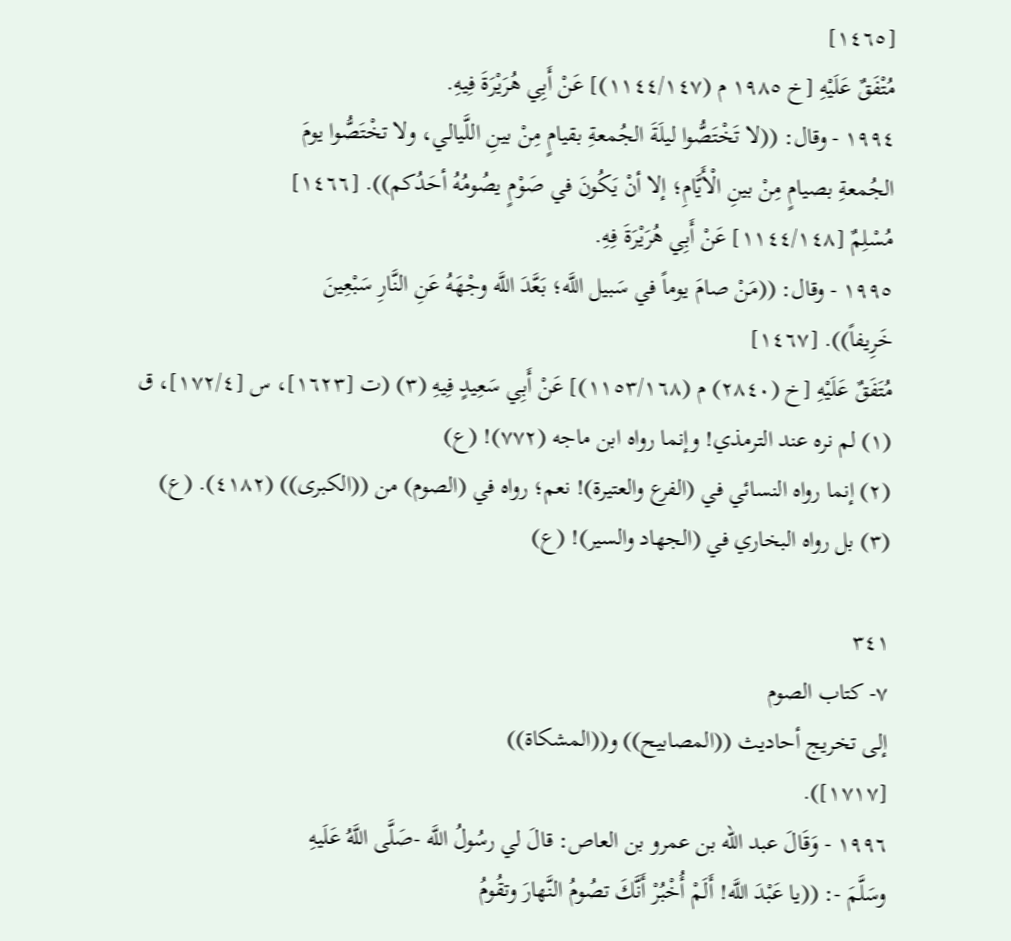[١٤٦٥]
مُتْفَقٌ عَلَيْهِ [خ ١٩٨٥ م (١١٤٤/١٤٧)] عَنْ أَبِي هُرَيْرَةَ فِيهِ.
١٩٩٤ - وقال: ((لا تَخْتَصُّوا ليلَةَ الجُمعةِ بقيامٍ مِنْ بينِ اللَّيالي، ولا تخْتَصُّوا يومَ
الجُمعةِ بصيامٍ مِنْ بينِ الْأَيَّامِ؛ إلا أنْ يَكُونَ في صَوْمٍ يصُومُهُ أحَدُكم)). [١٤٦٦]
مُسْلِمٌ [١١٤٤/١٤٨] عَنْ أَبِي هُرَيْرَةَ فِهِ.
١٩٩٥ - وقال: ((مَنْ صامَ يوماً في سَبيل اللَّه؛ بَعَّدَ اللَّه وجْهَهُ عَنِ النَّارِ سَبْعِينَ
خَرِيفاً)). [١٤٦٧]
مُتَفَقٌ عَلَيْهِ [خ (٢٨٤٠) م (١١٥٣/١٦٨)] عَنْ أَبِي سَعِيدٍ فِيهِ (٣) (ت [١٦٢٣]، س [١٧٢/٤]، ق
(١) لم نره عند الترمذي! وإنما رواه ابن ماجه (٧٧٢)! (ع)
(٢) إنما رواه النسائي في (الفرع والعتيرة)! نعم؛ رواه في (الصوم) من ((الكبرى)) (٤١٨٢). (ع)
(٣) بل رواه البخاري في (الجهاد والسير)! (ع)

٣٤١
٧- كتاب الصوم
إلى تخريج أحاديث ((المصابيح)) و((المشكاة))
[١٧١٧]).
١٩٩٦ - وَقَالَ عبد الله بن عمرو بن العاص: قالَ لي رسُولُ اللَّه -صَلَّى اللَّهُ عَلَيهِ
وسَلَّمَ -: ((يا عَبْدَ اللَّه! أَلَمْ أُخْبُرْ أَنَّكَ تصُومُ النَّهارَ وتقُومُ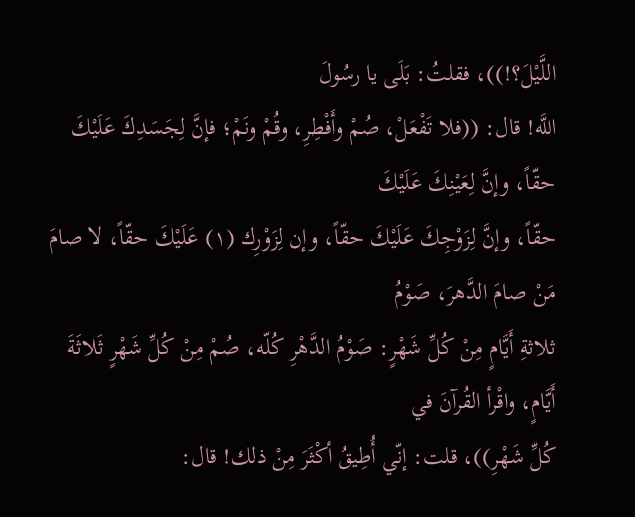اللَّيْلَ؟!))، فقلتُ: بَلَى يا رسُولَ
اللَّه! قال: ((فلا تَفْعَلْ، صُمْ وأَفْطِرِ، وقُمْ ونَمْ؛ فإنَّ لِجَسَدِكَ عَلَيْكَ حقّاً، وإنَّ لِعَيْنِكَ عَلَيْكَ
حقّاً، وإنَّ لِزَوْجِكَ عَلَيْكَ حقّاً، وإن لِزَوْرِك (١) عَلَيْكَ حقّاً، لا صامَ مَنْ صامَ الدَّهرَ، صَوْمُ
ثلاثةِ أَيَّامٍ مِنْ كُلِّ شَهْرٍ: صَوْمُ الدَّهْرِ كُلّه، صُمْ مِنْ كُلِّ شَهْرٍ ثَلاثَةَ أَيَّامٍ، واقْرأ القُرآنَ في
كُلِّ شَهْرِ))، قلت: إنّي أُطِيقُ أكْثَرَ مِنْ ذلك! قال: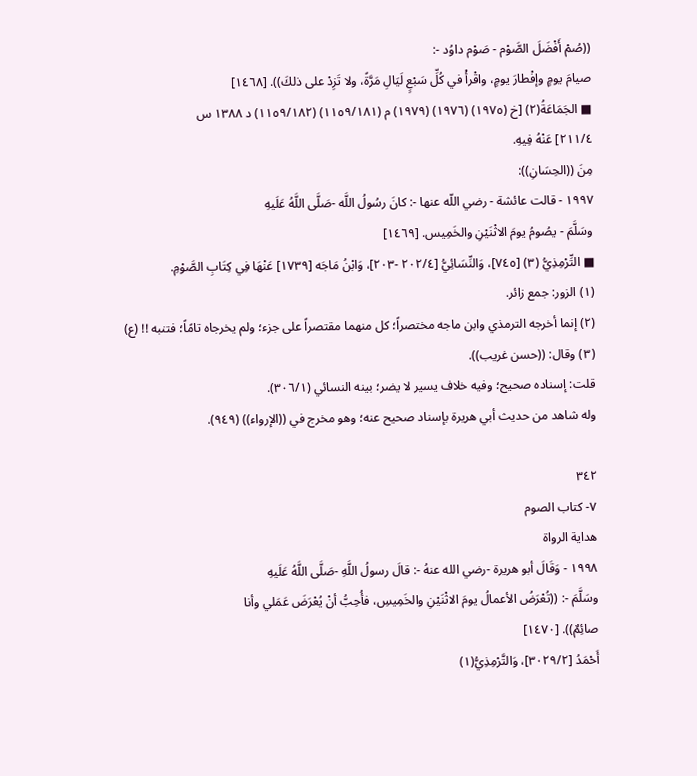((صُمْ أَفْضَلَ الصَّوْم - صَوْم داوُد -:
صيامَ يومٍ وإفْطارَ يومٍ، واقْرأْ في كُلِّ سَبْعٍ لَيَالِ مَرَّةً، ولا تَزِدْ على ذلكَ)). [١٤٦٨]
■ الجَمَاعَةُ(٢) [خ (١٩٧٥) (١٩٧٦) (١٩٧٩) م (١١٥٩/١٨١) (١١٥٩/١٨٢) د ١٣٨٨ س
٢١١/٤] عَنْهُ فِیهِ.
مِنَ ((الحِسَانِ)):
١٩٩٧ - قالت عائشة - رضي اللّه عنها -: كانَ رسُولُ اللَّه -صَلَّى اللَّهُ عَلَيهِ
وسَلَّمَ - يصُومُ يومَ الاثْنَيْنِ والخَمِيس. [١٤٦٩]
■ التِّرْمِذِيُّ (٣) [٧٤٥]، وَالنِّسَائِيُّ [٢٠٢/٤ -٢٠٣]، وَابْنُ مَاجَه [١٧٣٩] عَنْهَا فِي كِتَابِ الصَّوْمِ.
(١) الزور: جمع زائر.
(٢) إنما أخرجه الترمذي وابن ماجه مختصراً؛ كل منهما مقتصراً على جزء؛ ولم يخرجاه تامًاً؛ فتنبه !! (ع)
(٣) وقال: ((حسن غريب)).
قلت: إسناده صحيح؛ وفيه خلاف یسیر لا يضر؛ بينه النسائي (٣٠٦/١).
وله شاهد من حديث أبي هريرة بإسناد صحيح عنه؛ وهو مخرج في ((الإرواء)) (٩٤٩).

٣٤٢
٧- كتاب الصوم
هداية الرواة
١٩٩٨ - وَقَالَ أبو هريرة -رضي الله عنهُ -: قالَ رسولُ اللَّهِ -صَلَّى اللَّهُ عَلَيهِ
وسَلَّمَ -: ((تُعْرَضُ الأعمالُ يومَ الاثْنَيْنِ والخَمِيسِ، فأُحِبُّ أنْ يُعْرَضَ عَمَلي وأنا
صائِمٌ)). [١٤٧٠]
أَحْمَدُ [٣٠٢٩/٢]، وَالتَّرْمِذِيُّ(١)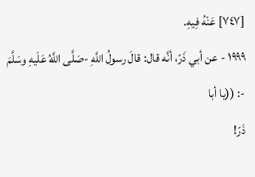[٧٤٧] عَنْهُ فِيهِ.
١٩٩٩ - عن أبي ذَرّ، أنَّه قال: قالَ رسولُ اللَّهِ -صَلَّى اللَّهُ عَلَيهِ وسَلَّمَ -: ((يا أبا
ذَرّ!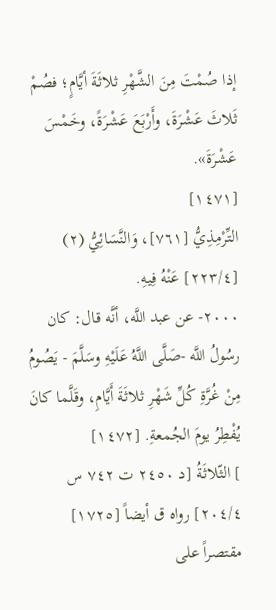إذا صُمْتَ مِنَ الشَّهْرِ ثلاثَةَ أيَّامٍ؛ فصُمْ ثَلاثَ عَشْرَةَ، وأَرْبَعَ عَشْرَةً، وخَمْسَ عَشْرَةَ».
[١٤٧١]
التِّرْمِذِيُّ [٧٦١]، وَالنَّسَائِيُّ (٢) [٢٢٣/٤] عَنْهُ فِيهِ.
٢٠٠٠- عن عبد اللَّه، أنَّه قال: كان رسُولُ اللَّه -صَلَّى اللَّهُ عَلَيْهِ وسَلَّمَ - يَصُومُ
مِنْ غُرَّةِ كُلِّ شَهْرِ ثلاثَةَ أَيَّامِ، وقَلَّما كانَ يُفْطِرُ يومَ الجُمعةِ. [١٤٧٢]
] الثّلاثَةُ [د ٢٤٥٠ ت ٧٤٢ س ٢٠٤/٤] رواه ق أيضاً [١٧٢٥] مقتصراً على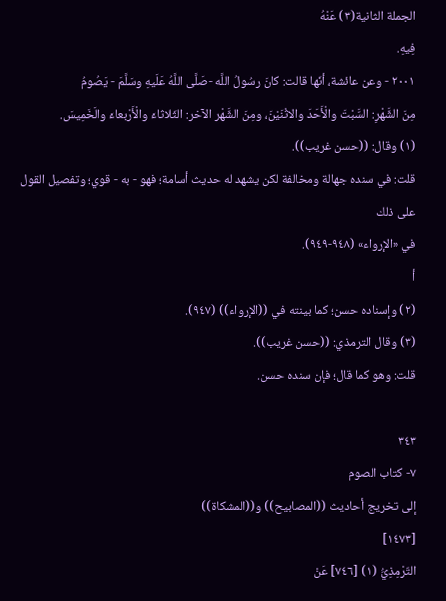الجملة الثانية(٣) عَنْهُ
فِیهِ.
٢٠٠١ - وعن عائشة، أنّها قالت: كانَ رسُولُ اللَّه -صَلَّى اللَّهُ عَلَيهِ وسَلَّمَ - يَصُومُ
مِنَ الشَّهْرِ: السَّبْتَ والْأَحَدَ والاثْنَيْنَ، ومِنَ الشَّهْر الآخر: الثّلاثاءَ والْأَرْبعاءَ والَخَمِيسَ.
(١) وقال: ((حسن غریب)).
قلت: في سنده جهالة ومخالفة لكن يشهد له حديث أسامة؛ فهو - به - قوي؛ وتفصيل القول على ذلك
في «الإرواء» (٩٤٨-٩٤٩).
أ
(٢) وإسناده حسن؛ كما بينته في ((الإرواء)) (٩٤٧).
(٣) وقال الترمذي: ((حسن غريب)).
قلت: وهو كما قال؛ فإن سنده حسن.

٣٤٣
٧- كتاب الصوم
إلى تخريج أحاديث ((المصابيح)) و((المشكاة))
[١٤٧٣]
التّرْمِذِيُّ (١) [٧٤٦] عَنْ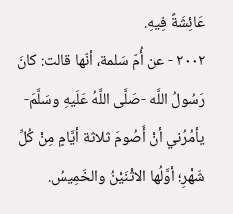عَائِشَةً فِيهِ.
٢٠٠٢ - عن أُمّ سَلمة، أنّها قالت: كانَ رَسُولُ اللَّه -صَلَّى اللَّهُ عَلَيهِ وسَلَّمَ-
يأمُرُني أنْ أَصُومَ ثلاثة أيَّامٍ مِنْ كُلِّ شَهْرِ؛ أوَّلُها الاثْنَيْنُ والخَمِيسُ.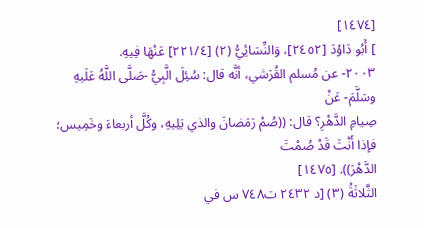[١٤٧٤]
] أَبُو دَاوُدَ [٢٤٥٢]، وَالنِّسَائِيُّ (٢) [٢٢١/٤] عَنْهَا فِيهِ.
٢٠٠٣- عن مُسلم القُرَشي، أنَّه قال: سُئِلَ الَّبِيُّ -صَلَّى اللَّهُ عَلَيهِ وسَلَّمَ- عَنْ
صِيامِ الدَّهْرِ؟ قال: ((صُمْ رَمَضانَ والذي يَلِيهِ، وكُلَّ أربعاءَ وخَمِيس؛ فإذا أَنْتَ قَدْ صُمْتَ
الدَّهْرَ)). [١٤٧٥]
الثَّلاثَةُ (٣) [د ٢٤٣٢ ت٧٤٨ س في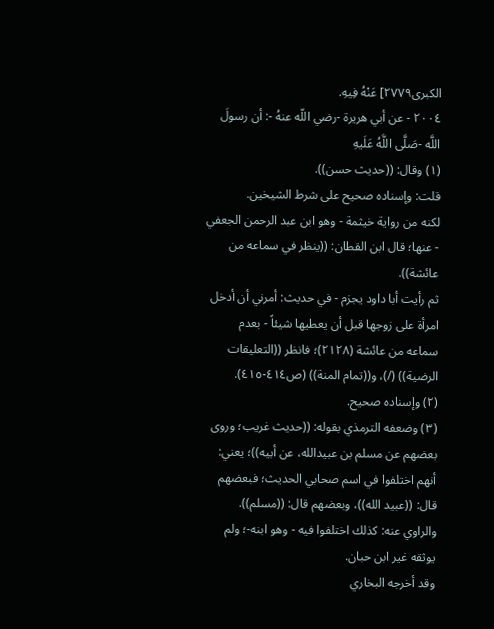الكبرى٢٧٧٩] عَنْهُ فِیهِ.
٢٠٠٤ - عن أبي هريرة -رضي اللّه عنهُ -: أن رسولَ اللَّه -صَلَّى اللَّهُ عَلَيهِ
(١) وقال: ((حدیث حسن)).
قلت: وإسناده صحيح على شرط الشيخين.
لكنه من رواية خيثمة - وهو ابن عبد الرحمن الجعفي - عنها؛ قال ابن القطان: ((ينظر في سماعه من
عائشة)).
ثم رأيت أبا داود يجزم - في حديث: أمرني أن أدخل امرأة على زوجها قبل أن يعطيها شيئاً - بعدم
سماعه من عائشة (٢١٢٨)؛ فانظر ((التعليقات الرضية)) (/)، و((تمام المنة)) (ص٤١٤-٤١٥).
(٢) وإسناده صحيح.
(٣) وضعفه الترمذي بقوله: ((حديث غريب؛ وروى بعضهم عن مسلم بن عبيدالله، عن أبيه))؛ يعني:
أنهم اختلفوا في اسم صحابي الحديث؛ فبعضهم قال: ((عبيد الله))، وبعضهم قال: ((مسلم)).
والراوي عنه: کذلك اختلفوا فيه - وهو ابنه-؛ ولم یوثقه غیر ابن حبان.
وقد أخرجه البخاري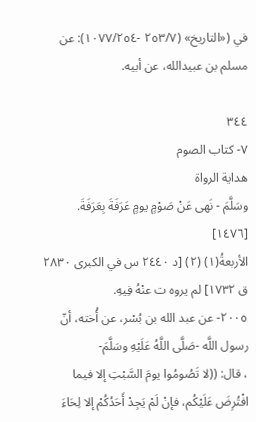في («التاريخ» (٢٥٣/٧ -١٠٧٧/٢٥٤): عن مسلم بن عبيدالله، عن أبيه.

٣٤٤
٧- كتاب الصوم
هداية الرواة
وسَلَّمَ - نَهى عَنْ صَوْمٍ يومٍ عَرَفَةَ بِعَرَفَةَ. [١٤٧٦]
الأربعةُ(١) (٢) [د ٢٤٤٠ س في الکبری ٢٨٣٠ ق ١٧٣٢] لم يروه ت عنْهُ فِیهِ.
٢٠٠٥- عن عبد الله بن بُسْر، عن أُخته، أنّ رسول اللَّه -صَلَّى اللَّهُ عَلَيْهِ وسَلَّمَ-
، قال: ((لا تَصُومُوا يومَ السَّبْتِ إلا فيما افْتُرِضَ عَلَيْكُم، فإنْ لَمْ يَجِدْ أَحَدُكُمْ إلا لِحَاءَ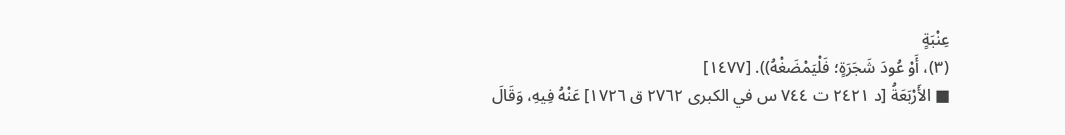عِنْبَةٍ
(٣)، أَوْ عُودَ شَجَرَةٍ؛ فَلْيَمْضَغْهُ)). [١٤٧٧]
■ الأَرْبَعَةُ [د ٢٤٢١ ت ٧٤٤ س في الكبرى ٢٧٦٢ ق ١٧٢٦] عَنْهُ فِيهِ، وَقَالَ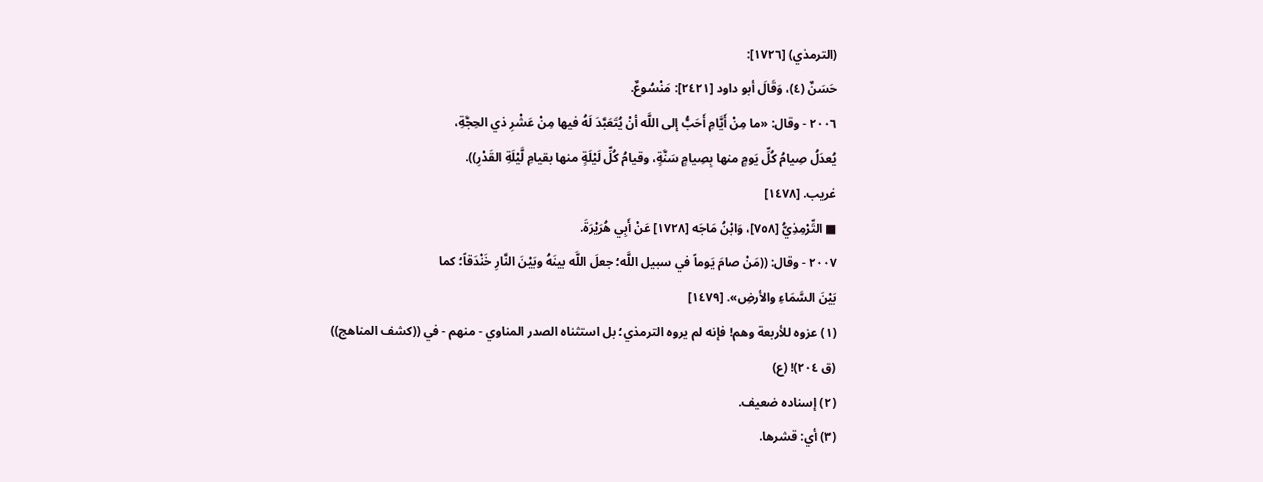(الترمذي) [١٧٢٦]:
حَسَنٌ (٤)، وَقَالَ أبو داود [٢٤٢١]: مَنْسُوعٌ.
٢٠٠٦ - وقال: «ما مِنْ أَيَّامِ أَحَبُّ إلى اللَّه أنْ يُتَعَبَّدَ لَهُ فيها مِنْ عَشْرِ ذي الحِجَّةِ،
يُعدَلُ صِيامُ كُلِّ يَومٍ منها بِصِيامٍ سَنَّةٍ، وقيامُ كُلِّ لَيْلَةٍ منها بقيامِ لَّيْلَةِ القَدْرِ)).
غريب. [١٤٧٨]
■ التِّرْمِذِيُّ [٧٥٨]، وَابْنُ مَاجَه [١٧٢٨] عَنْ أَبِي هُرَيْرَةَ.
٢٠٠٧ - وقال: ((مَنْ صامَ يَوماً في سبيل اللَّه؛ جعلَ اللَّه بينَهُ وبَيْنَ النَّارِ خَنْدَقاً؛ كما
بَيْنَ السَّمَاءِ والأرضِ». [١٤٧٩]
(١) عزوه للأربعة وهم! فإنه لم يروه الترمذي؛ بل استثناه الصدر المناوي - منهم - في ((كشف المناهج))
(ق ٢٠٤)! (ع)
(٢) إسناده ضعيف.
(٣) أي: قشرها.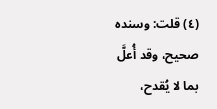(٤) قلت: وسنده صحيح، وقد أُعلَّ بما لا يُقدح،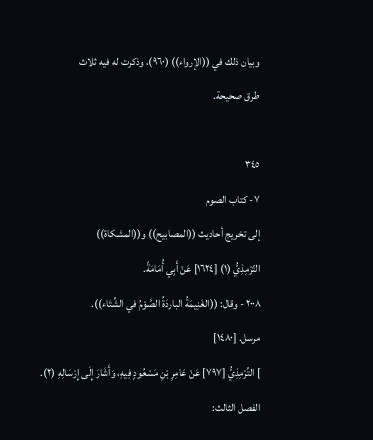وبيان ذلك في ((الإرواء)) (٩٦٠)، وذكرت له فيه ثلاث
طرق صحیحة.

٣٤٥
٧- كتاب الصوم
إلى تخريج أحاديث ((المصابيح)) و((المشكاة))
التّرْمِذِيُّ (١) [١٦٢٤] عَنْ أَبِي أُمَامَةً.
٢٠٠٨ - وقال: ((الغَنِيمَةُ الباردَةُ الصَّوْمُ في الشِّتَاء)).
مرسل. [١٤٨٠]
] التِّرْمِذِيُّ [٧٩٧] عَنْ عَامِرِ بْنِ مَسْعُودٍ فِيهِ، وَأَشَارَ إِلَى إِرْسَالِهِ (٢).
الفصل الثالث: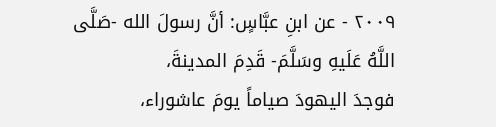٢٠٠٩ - عن ابنِ عبَّاسٍ: أنَّ رسولَ الله -صَلَّى اللَّهُ عَلَيهِ وسَلَّمَ- قَدِمَ المدينةَ،
فوجدَ اليهودَ صياماً يومَ عاشوراء،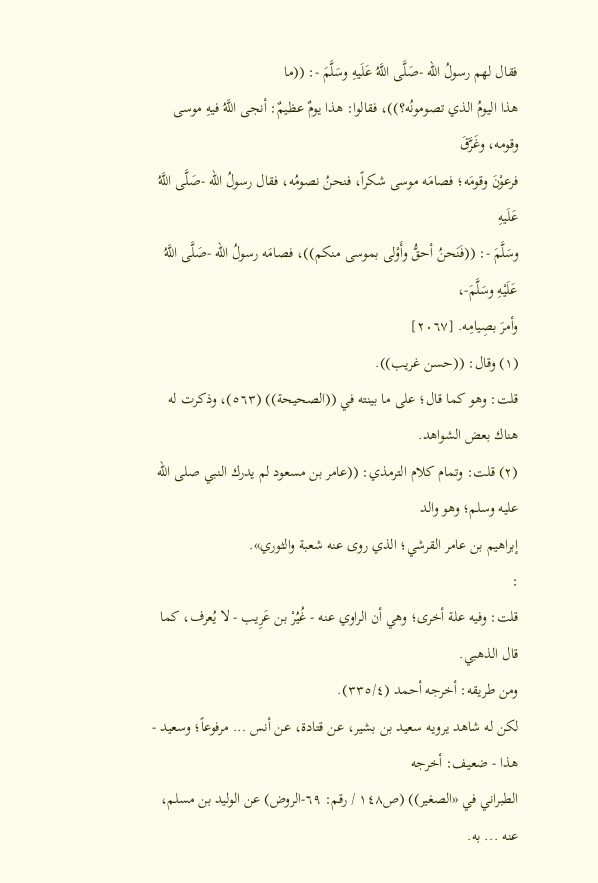فقال لهم رسولُ الله -صَلَّى اللَّهُ عَلَيهِ وسَلَّمَ -: ((ما
هذا اليومُ الذي تصومونُه؟))، فقالوا: هذا يومٌ عظيمٌ: أنجى اللَّهُ فيهِ موسى وقومه، وغَرَّقَ
فرعوْنَ وقومَه؛ فصامَه موسى شكراً، فنحنُ نصومُه، فقال رسولُ الله -صَلَّى اللَّهُ عَلَيهِ
وسَلَّمَ -: ((فَنَحنُ أحقُّ وأَوْلى بموسى منكم))، فصامَه رسولُ الله -صَلَّى اللَّهُ عَلَيْهِ وسَلَّمَ-،
وأمرَ بصِيامِه. [٢٠٦٧]
(١) وقال: ((حسن غریب)).
قلت: وهو كما قال؛ على ما بينته في ((الصحيحة)) (٥٦٣)، وذكرت له هناك بعض الشواهد.
(٢) قلت: وتمام كلام الترمذي: ((عامر بن مسعود لم يدرك النبي صلى الله عليه وسلم؛ وهو والد
إبراهيم بن عامر القرشي؛ الذي روى عنه شعبة والثوري».
:
قلت: وفيه علة أخرى؛ وهي أن الراوي عنه - غُيُرْ بن عَرِيب - لا يُعرف، كما قال الذهبي.
ومن طريقه: أخرجه أحمد (٣٣٥/٤).
لکن له شاهد یرویه سعید بن بشیر، عن قتادة، عن أنس ... مرفوعاً؛ وسعید - هذا - ضعيف: أخرجه
الطبراني في «الصغير)) (ص١٤٨ / رقم: ٦٩-الروض) عن الوليد بن مسلم، عنه ... به.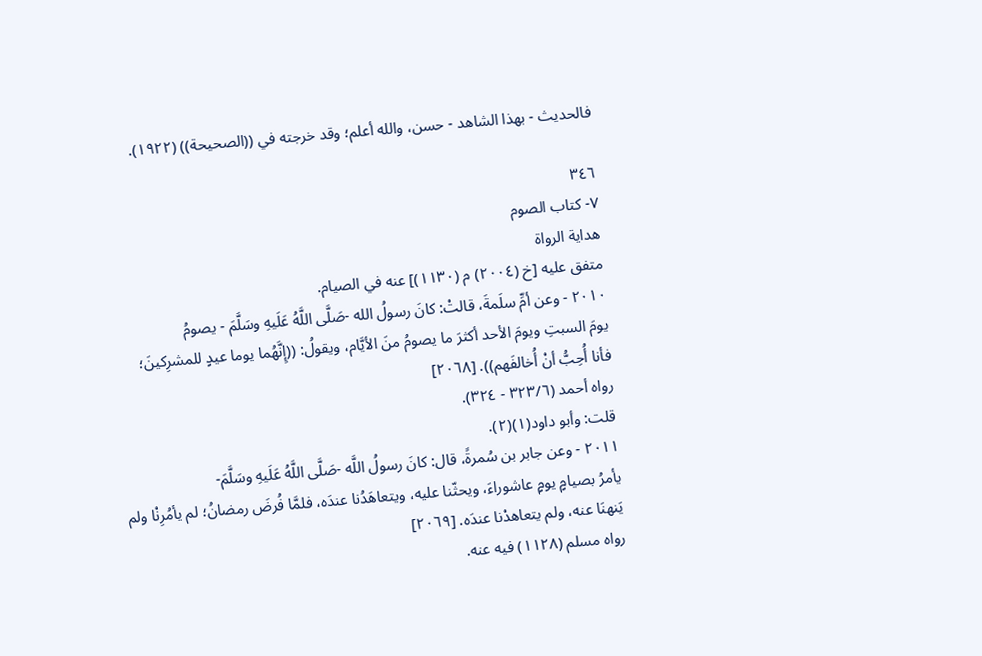فالحديث - بهذا الشاهد - حسن، والله أعلم؛ وقد خرجته في ((الصحيحة)) (١٩٢٢).

٣٤٦
٧- كتاب الصوم
هداية الرواة
متفق عليه [خ (٢٠٠٤) م (١١٣٠)] عنه في الصيام.
٢٠١٠ - وعن أمِّ سلَمةَ، قالتْ: كانَ رسولُ الله -صَلَّى اللَّهُ عَلَيهِ وسَلَّمَ - يصومُ
يومَ السبتِ ويومَ الأحد أكثرَ ما يصومُ منَ الأيَّام، ويقولُ: ((إِنَّهُما يوما عيدٍ للمشرِكينَ؛
فأنا أُحِبُّ أنْ أُخالفَهم)). [٢٠٦٨]
رواه أحمد (٣٢٣/٦ - ٣٢٤).
قلت: وأبو داود(١)(٢).
٢٠١١ - وعن جابر بن سُمرةً، قال: كانَ رسولُ اللَّه -صَلَّى اللَّهُ عَلَيهِ وسَلَّمَ-
يأمرُ بصيامٍ يومٍ عاشوراءَ، ويحثّنا عليه، ويتعاهَدُنا عندَه، فلمَّا فُرضَ رمضانُ؛ لم يأمُرِنْا ولم
يَنهنَا عنه، ولم يتعاهدْنا عندَه. [٢٠٦٩]
رواه مسلم (١١٢٨) فیه عنه.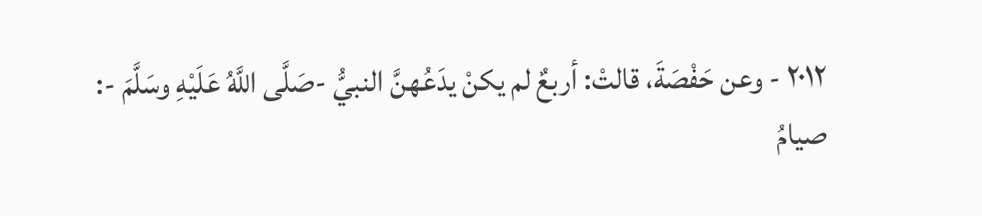٢٠١٢ - وعن حَفْصَةَ، قالتْ: أربعٌ لم يكنْ يدَعُهنَّ النبيُّ -صَلَّى اللَّهُ عَلَيْهِ وسَلَّمَ -:
صيامُ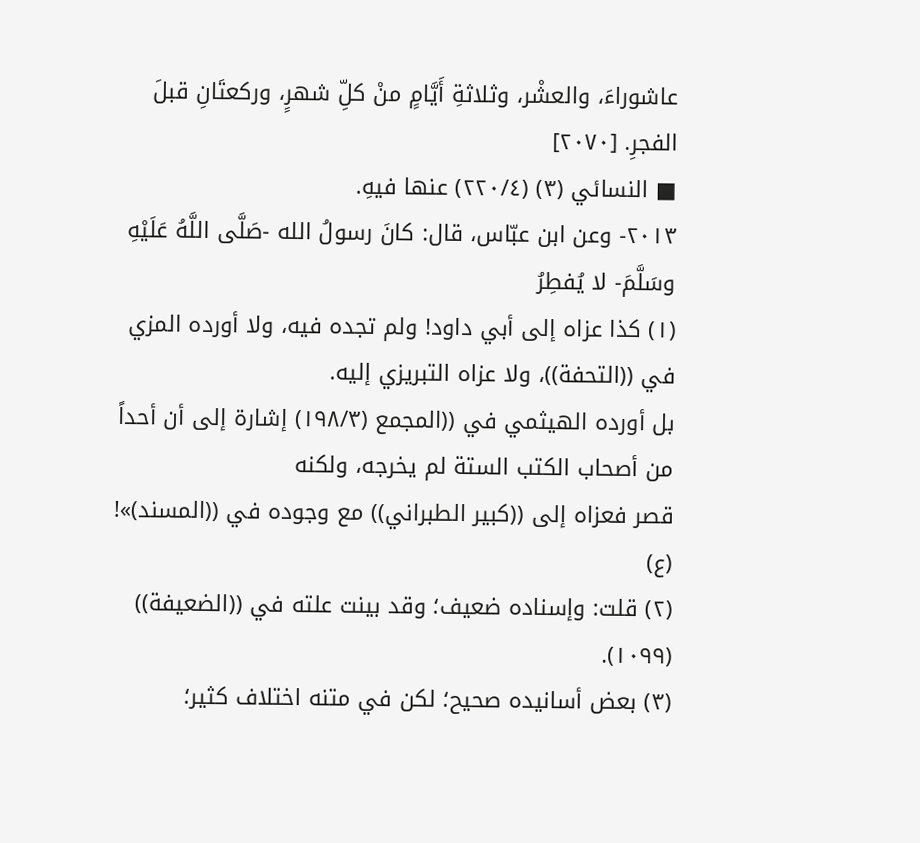عاشوراءَ، والعشْر، وثلاثةِ أَيَّامٍ منْ كلِّ شهرٍ، وركعتَانِ قبلَ الفجرِ. [٢٠٧٠]
■ النسائي (٣) (٢٢٠/٤) عنها فیهِ.
٢٠١٣- وعن ابن عبّاس، قال: كانَ رسولُ الله -صَلَّى اللَّهُ عَلَيْهِ وسَلَّمَ- لا يُفطِرُ
(١) كذا عزاه إلى أبي داود! ولم تجده فيه، ولا أورده المزي في ((التحفة))، ولا عزاه التبريزي إليه.
بل أورده الهيثمي في ((المجمع (١٩٨/٣) إشارة إلى أن أحداً من أصحاب الكتب الستة لم يخرجه، ولكنه
قصر فعزاه إلى ((كبير الطبراني)) مع وجوده في ((المسند)»! (ع)
(٢) قلت: وإسناده ضعيف؛ وقد بينت علته في ((الضعيفة)) (١٠٩٩).
(٣) بعض أسانيده صحيح؛ لكن في متنه اختلاف كثير؛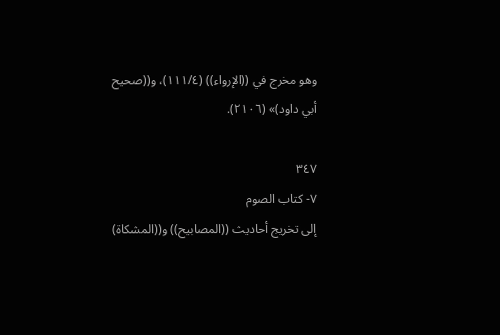وهو مخرج في ((الإرواء)) (١١١/٤)، و((صحيح
أبي داود)» (٢١٠٦).

٣٤٧
٧- كتاب الصوم
إلى تخريج أحاديث ((المصابيح)) و((المشكاة)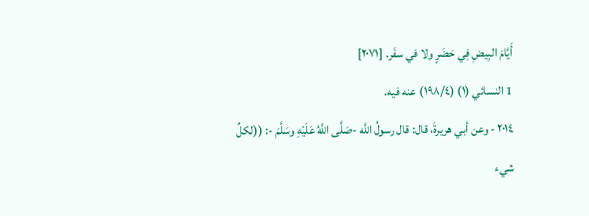أَيَّامَ البِيضِ فِي حَضَرٍ ولا في سفَر. [٢٠٧١]
1 النسائي (١) (١٩٨/٤) عنه فيه.
٢٠١٤ - وعن أبي هريرةَ، قال: قال رسولُ اللَّه -صَلَّى اللَّهُ عَلَيْهِ وسَلَّمَ -: ((لكلِّ
شيء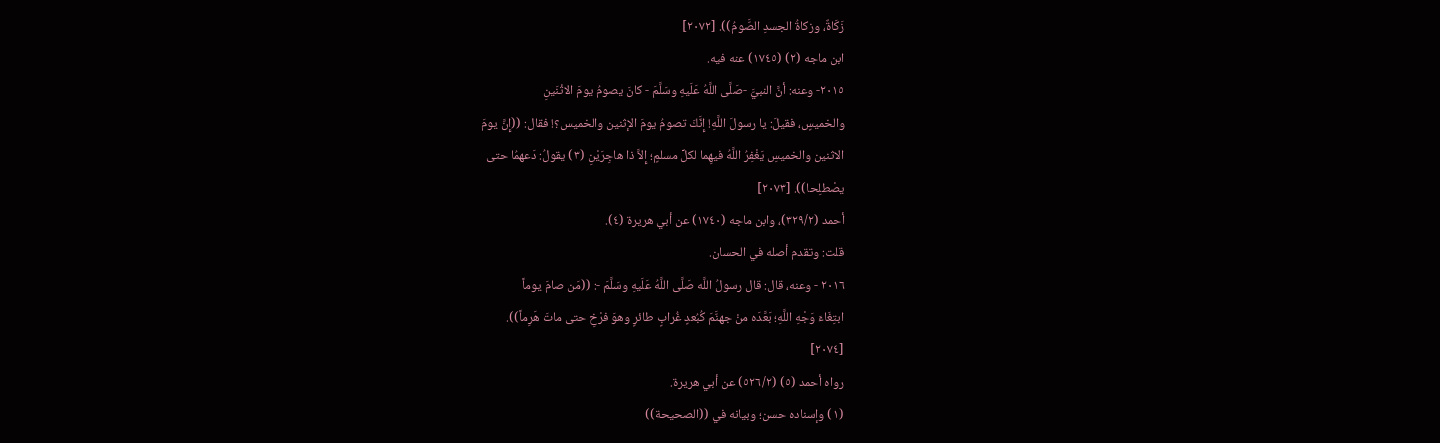زَكَاةٌ، وزكاةُ الجسدِ الصَّومُ)). [٢٠٧٢]
ابن ماجه (٢) (١٧٤٥) عنه فیه.
٢٠١٥- وعنه: أنَّ النبيَّ -صَلَّى اللَّهُ عَلَيهِ وسَلَّمَ - كانَ يصومُ يومَ الاثْنَينِ
والخميسٍ، فقيلَ: يا رسولَ اللَّهِ! إِنَّكَ تصومُ يومَ الإثنين والخميس؟! فقال: ((إِنَّ يومَ
الاثنين والخميسِ يَغْفِرُ اللَّهُ فيهِما لكلِّ مسلمٍ؛ إِلاَّ ذا هاجِرَيْنِ (٣) يقولُ: دَعهمُا حتى
يصْطلِحا)). [٢٠٧٣]
أحمد (٣٢٩/٢)، وابن ماجه (١٧٤٠) عن أبي هريرة (٤).
قلت: وتقدم أصله في الحسان.
٢٠١٦ - وعنه، قال: قال رسولُ اللَّه صَلَّى اللَّهُ عَلَيهِ وسَلَّمَ -: ((مَن صامَ يوماً
ابتِغَاءَ وَجْهِ اللَّهِ؛ بَعَّدَه منْ جهنَّمَ كُبُعدٍ غُرابٍ طائرٍ وهوَ فرْخِ حتى ماتَ هَرِماً)).
[٢٠٧٤]
رواه أحمد (٥) (٥٢٦/٢) عن أبي هريرة.
(١) وإسناده حسن؛ وبيانه في ((الصحيحة))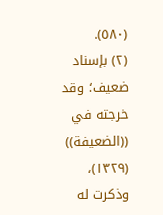(٥٨٠).
(٢) بإسناد ضعيف؛ وقد خرجته في ((الضعيفة)) (١٣٢٩)، وذكرت له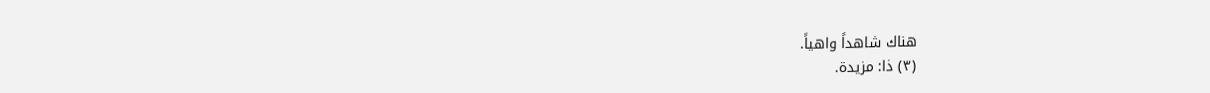هناك شاهداً واهياً.
(٣) ذا: مزيدة.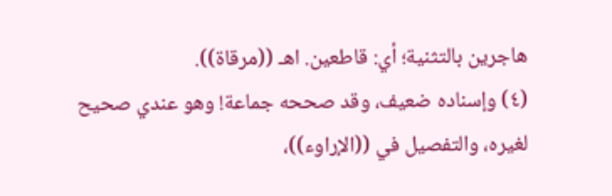هاجرين بالتثنية؛ أي: قاطعين. اهـ ((مرقاة)).
(٤) وإسناده ضعيف، وقد صححه جماعة! وهو عندي صحيح لغيره، والتفصيل في ((الإراوء))،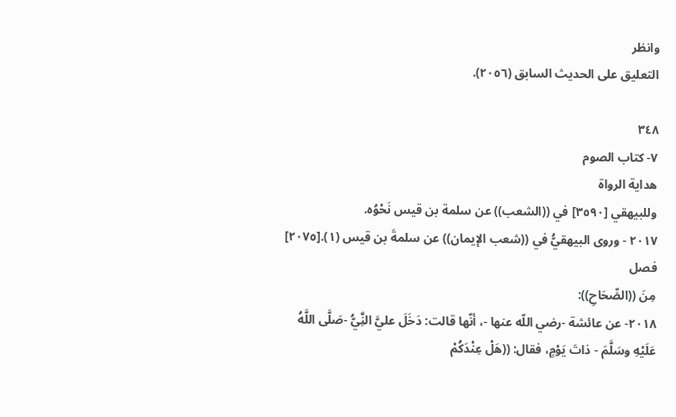وانظر
التعليق على الحديث السابق (٢٠٥٦).

٣٤٨
٧- كتاب الصوم
هداية الرواة
وللبيهقي [٣٥٩٠] في ((الشعب)) عن سلمة بن قيس نَحْوُه.
٢٠١٧ - وروى البيهقيُّ في ((شعب الإيمان)) عن سلمةَ بن قيس (١).[٢٠٧٥]
فصل
مِنَ ((الصِّحَاحِ)):
٢٠١٨- عن عائشة -رضي اللّه عنها -، أنّها قالت: دَخَلَ عليَّ النَِّيُّ -صَلَّى اللَّهُ
عَلَيْهِ وسَلَّمَ - ذاتَ يَوْمٍ، فقال: ((هَلْ عِنْدَكُمْ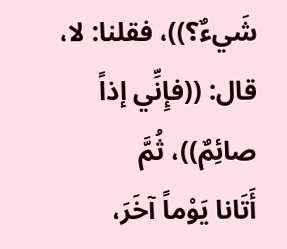شَيءٌ؟))، فقلنا: لا، قال: ((فإِنِّي إذاً صائِمٌ))، ثُمَّ
أَتَانا يَوْماً آخَرَ،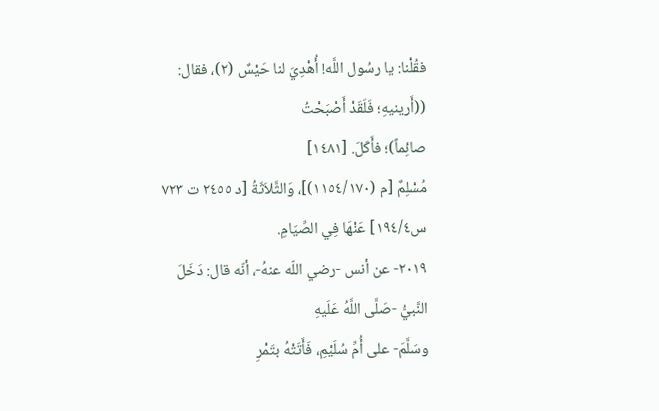فقُلْنا: يا رسُول اللَّه! أُهْدِيَ لنا حَيْسٌ (٢)، فقال: ((أَرينيهِ؛ فَلَقَدْ أَصْبَحْتُ
صائِماً)؛ فأَكَلَ. [١٤٨١]
مُسْلِمٌ [م (١١٥٤/١٧٠)]، وَالثَّلاَثَةُ [د ٢٤٥٥ ت ٧٢٣ س١٩٤/٤] عَنْهَا فِي الصِّيَامِ.
٢٠١٩- عن أنس -رضي اللّه عنهُ-، أنّه قال: دَخَلَ النَّبيُّ -صَلَّى اللَّهُ عَلَيهِ
وسَلَّمَ- على أُمِّ سُلَيْمِ، فَأَتَتْهُ بتَمْرِ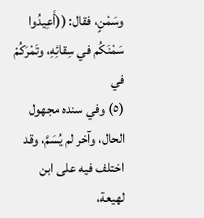وسَمْنٍ، فقال: ((أَعِيدُوا سَمْنَكُم في سِقائِهِ، وتَمْرَكُمْ في
(٥) وفي سنده مجهول الحال، وآخر لم يُسَمَّ، وقد اختلف فيه على ابن لهيعة،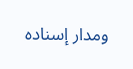ومدار إسناده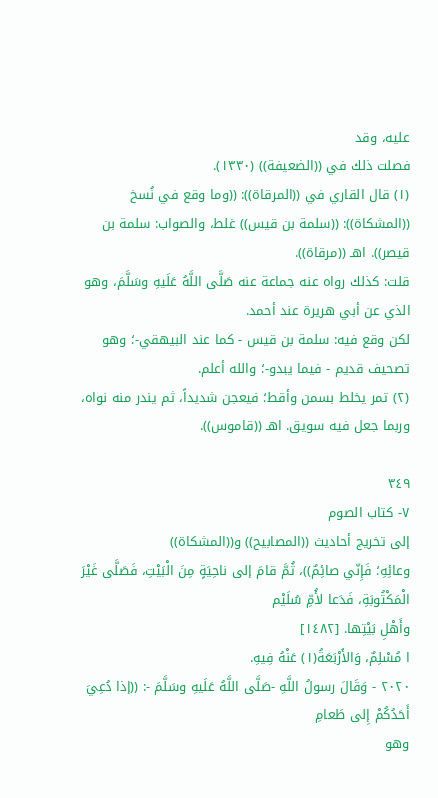عليه، وقد
فصلت ذلك في ((الضعيفة)) (١٣٣٠).
(١) قال القاري في ((المرقاة)): ((وما وقع في نُسخ ((المشكاة)): ((سلمة بن قيس)) غلط، والصواب: سلمة بن
قیصر)). اهـ ((مرقاة)).
قلت: كذلك رواه عنه جماعة عنه صَلَّى اللَّهُ عَلَيهِ وسَلَّمَ، وهو الذي عن أبي هريرة عند أحمد.
لكن وقع فيه: سلمة بن قيس - كما عند البيهقي-؛ وهو تصحيف قديم - فيما يبدو-؛ والله أعلم.
(٢) تمر یخلط بسمن وأقط؛ فیعجن شديداً، ثم يندر منه نواه، وربما جعل فیه سویق. اهـ ((قاموس)).

٣٤٩
٧- كتاب الصوم
إلى تخريج أحاديث ((المصابيح)) و((المشكاة))
وعائِهِ؛ فَإِنّي صائِمٌ))، ثُمَّ قامَ إلى ناحِيَةٍ مِنَ الْبَيْتِ، فَصَلَّى غَيْرَ الْمَكْتُوبَةِ، فَدَعا لأُمِّ سُلَيْم
وأَهْلِ بَيْتِها. [١٤٨٢]
ا مُسْلِمٌ، وَالأَرْبَعَةُ(١) عَنْهُ فِيهِ.
٢٠٢٠ - وَقَالَ رسولُ اللَّهِ -صَلَّى اللَّهُ عَلَيهِ وسَلَّمَ -: ((إذا دُعِيَ أَحَدُكُمْ إِلى طَعامِ
وهو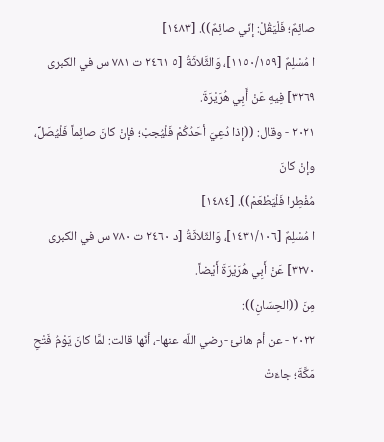صائِمٌ؛ فَلْيَقُلْ: إنّي صائِمٌ)). [١٤٨٣]
ا مُسْلِمٌ [١١٥٠/١٥٩]، وَالثَّلاثَةُ [٥ ٢٤٦١ ت ٧٨١ س في الكبرى ٣٢٦٩] فِيهِ عَنْ أَبِي هُرَيْرَةَ.
٢٠٢١ - وقال: ((إذا دُعِيَ أحَدُكُمْ فَلْيُجبْ؛ فإنْ كانَ صائِماً فَلْيُصَلِّ، وإنْ كانَ
مُفْطِرا فَلْيَطْعَمْ)). [١٤٨٤]
ا مُسْلِمٌ [١٤٣١/١٠٦]، وَالثّلاثَةُ [د ٢٤٦٠ ت ٧٨٠ س في الكبرى ٣٢٧٠] عَنْ أَبِي هُرَيْرَةَ أَيْضاً.
مِنَ ((الحِسَانِ)):
٢٠٢٢ - عن أم هانئ -رضي اللّه عنها-، أنّها قالت: لمَّا كانَ يَوْمُ فَتْحِ مَكَّةَ؛ جاءَتْ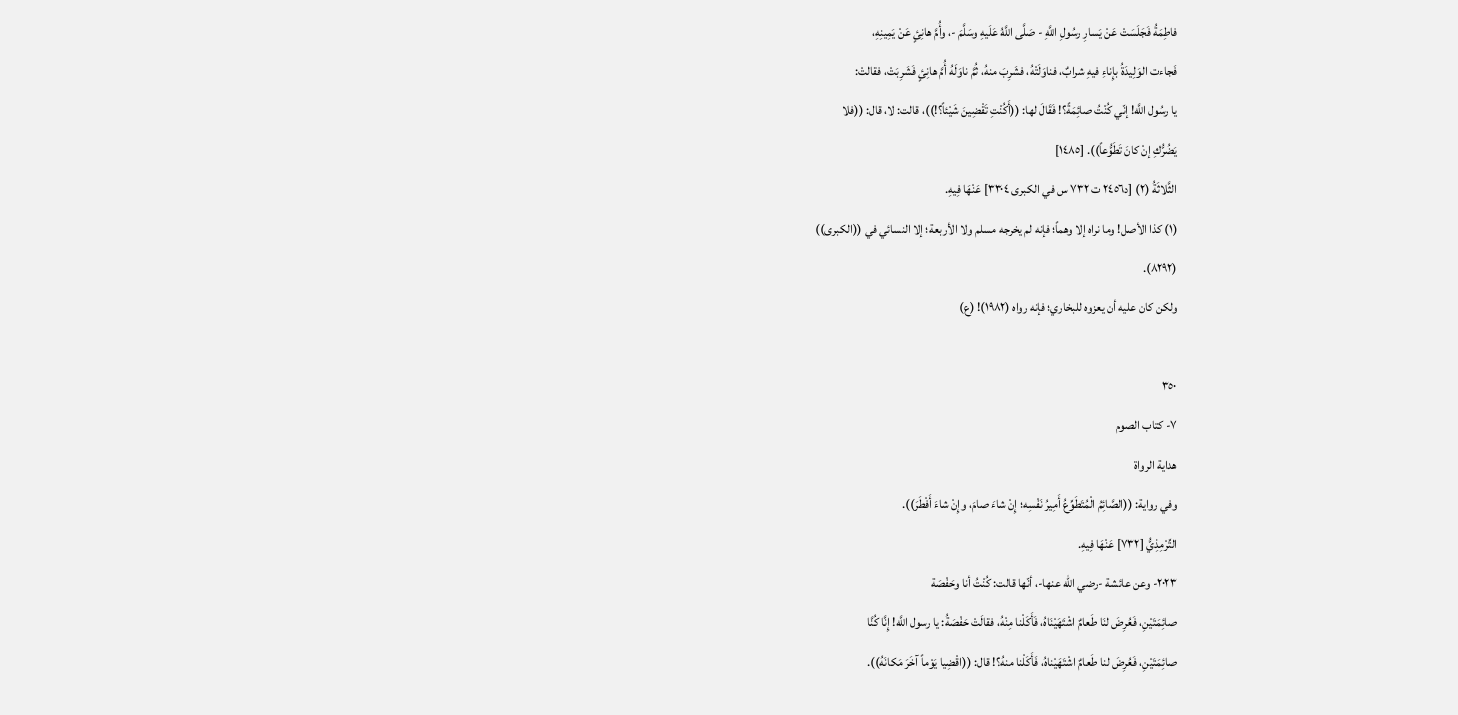فاطِمَةُ فَجَلَسَتْ عَنْ يَسارِ رسُولِ اللَّهِ - صَلَّى اللَّهُ عَلَيهِ وسَلَّمَ -، وأُمَّ هانِئٍ عَنْ يَمِينِهِ،
فَجاءت الوَلِيدَةُ بإِناءِ فيهِ شرابٌ، فناوَلَتْهُ، فشَرِبَ منهُ، ثُمَّ ناوَلَهُ أُمَّ هانِئٍ فَشَرِبَتْ، فقالتْ:
يا رسُول اللَّه! إنّي كُنْتُ صائِمَةً؟! فَقَالَ لها: ((أَكُنْتِ تَقْضِينَ شَيْئاً؟!))، قالت: لا، قال: ((فلا
يَضُرُّكِ إنْ كانَ تَطَوُّعاً)). [١٤٨٥]
الثَّلاثَةُ (٢) [د٢٤٥٦ ت ٧٣٢ س في الكبرى ٣٣٠٤] عَنْهَا فِیهِ.
(١) كذا الأصل! وما نراه إلا وهماً؛ فإنه لم يخرجه مسلم ولا الأربعة؛ إلا النسائي في ((الكبرى))
(٨٢٩٢).
ولکن کان عليه أن يعزوه للبخاري؛ فإنه رواه (١٩٨٢)! (ع)

٣٥٠
٧- كتاب الصوم
هداية الرواة
وفي رواية: ((الصَّائِمُ الْمُتَطَوِّعُ أَمِيرُ نَفْسِه؛ إِنْ شاءَ صامَ، وإِنْ شاءَ أَفْطَرَ)).
التِّرْمِذِيُّ [٧٣٢] عَنْهَا فِیهِ.
٢٠٢٣- وعن عائشة -رضي الله عنها-، أنّها قالت: كُنْتُ أنا وحَفْصَة
صائِمَتَيْنِ، فَعُرِضَ لنَا طَعامٌ اشْتَهَيْنَاهُ، فَأَكَلْنا مِنْهُ، فقالَتْ حَفْصَةُ: يا رسول اللَّه! إِنَّا كُنَّا
صائِمَتَيْنِ، فَعُرِضَ لنا طَعامٌ اشْتَهَيْناهُ، فَأَكَلْنا منهُ؟! قال: ((اقْضِيا يَوْماً آخَرَ مَكانَهُ)).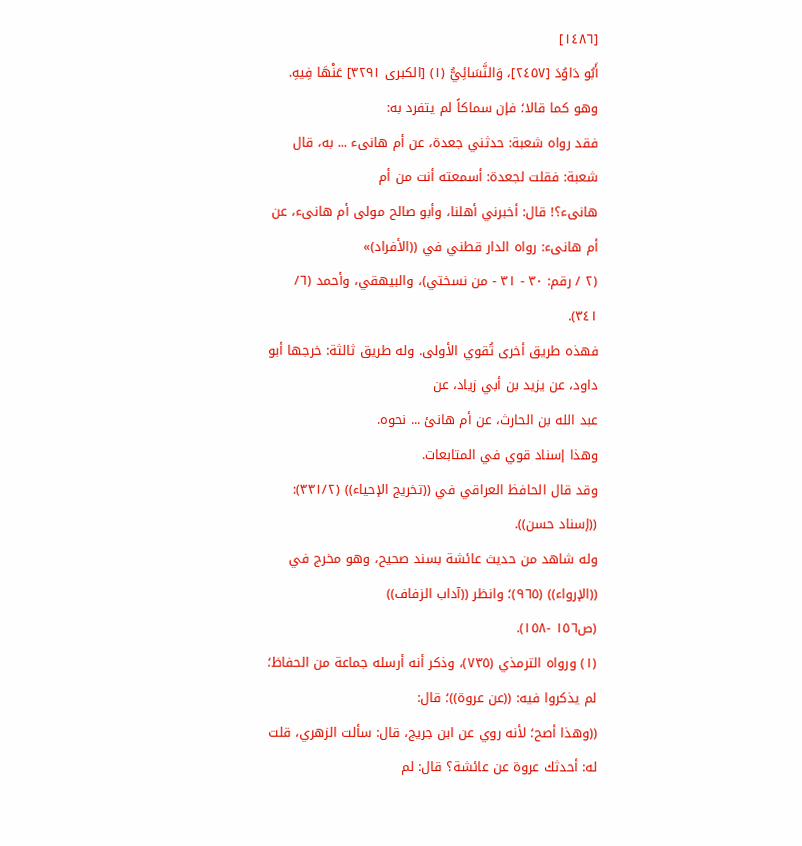[١٤٨٦]
أَبُو دَاوُدَ [٢٤٥٧]، وَالنَّسَائِيُّ (١) [الكبرى ٣٢٩١] عَنْهَا فِيهِ.
وهو کما قالا؛ فإن سماكاً لم يتفرد به:
فقد رواه شعبة: حدثني جعدة، عن أم هانىء ... به، قال شعبة: فقلت لجعدة: أسمعته أنت من أم
هانىء؟! قال: أخبرني أهلنا، وأبو صالح مولى أم هانىء، عن أم هانىء: رواه الدار قطني في ((الأفراد)»
(٢ / رقم: ٣٠ - ٣١ - من نسختي)، والبيهقي، وأحمد (٦/ ٣٤١).
فهذه طريق أخرى تُقوي الأولى. وله طريق ثالثة: خرجها أبو داود، عن يزيد بن أبي زياد، عن
عبد الله بن الحارث، عن أم هانئ ... نحوه.
وهذا إسناد قوي في المتابعات.
وقد قال الحافظ العراقي في ((تخريج الإحياء)) (٣٣١/٢): ((إسناد حسن)).
وله شاهد من حديث عائشة بسند صحيح، وهو مخرج في ((الإرواء)) (٩٦٥)؛ وانظر ((آداب الزفاف))
(ص١٥٦ -١٥٨).
(١) ورواه الترمذي (٧٣٥)، وذكر أنه أرسله جماعة من الحفاظ؛ لم يذكروا فيه: ((عن عروة))؛ قال:
((وهذا أصح؛ لأنه روي عن ابن جريج، قال: سألت الزهري، قلت له: أحدثك عروة عن عائشة؟ قال: لم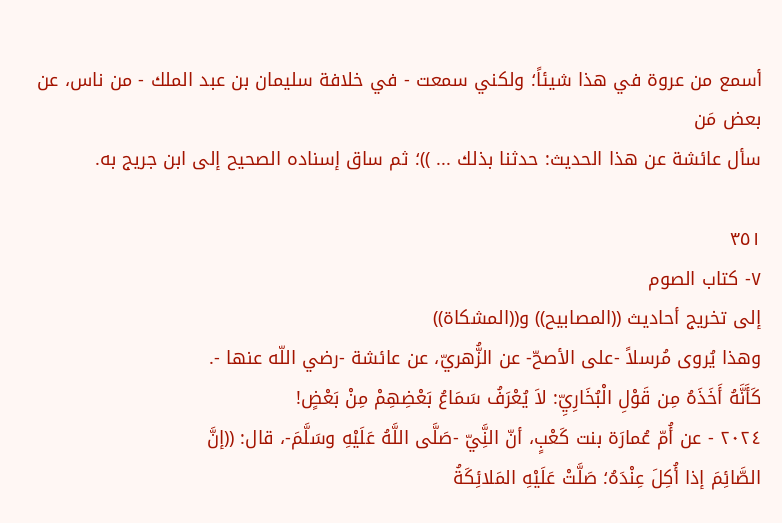أسمع من عروة في هذا شيئاً؛ ولكني سمعت - في خلافة سليمان بن عبد الملك - من ناس، عن بعض مَن
سأل عائشة عن هذا الحديث: حدثنا بذلك ... ))؛ ثم ساق إسناده الصحيح إلى ابن جريج به.

٣٥١
٧- كتاب الصوم
إلى تخريج أحاديث ((المصابيح)) و((المشكاة))
وهذا يُروى مُرسلاً -على الأصحّ- عن الزُّهريّ، عن عائشة -رضي اللّه عنها -.
كَأَنَّهُ أَخَذَهُ مِن قَوْلِ الْبُخَارِيِّ: لاَ يُعْرَفُ سَمَاعُ بَعْضِهِمْ مِنْ بَعْضٍ!
٢٠٢٤ - عن أُمّ عُمارَة بنت كَعْبٍ، أنّ النَِّيّ -صَلَّى اللَّهُ عَلَيْهِ وسَلَّمَ-، قال: ((إنَّ
الصَّائِمَ إذا أُكِلَ عِنْدَهُ؛ صَلَّتْ عَلَيْهِ المَلائِكَةُ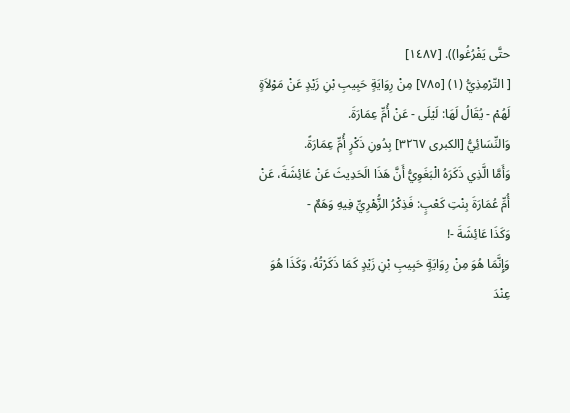حتَّى يَفْرُغُوا)). [١٤٨٧]
[ التّرْمِذِيُّ (١) [٧٨٥] مِنْ رِوَايَةٍ حَبِيبِ بْنِ زَيْدٍ عَنْ مَوْلاَةٍ لَهُمْ - يُقَالُ لَهَا: لَيْلَى - عَنْ أُمِّ عِمَارَةَ.
وَالنِّسَائِيُّ [الكبرى ٣٢٦٧] بِدُونِ ذَكْرٍ أُمِّ عِمَارَةً.
وَأَمَّا الَّذِي ذَكَرَهُ الْبَغَوِيُّ أَنَّ هَذَا الَحَدِيثَ عَنْ عَائِشَةَ، عَنْ أُمِّ عُمَارَةَ بِنْتِ كَعْبٍ: فَذِكْرُ الزُّهْرِيِّ فِيهِ وَهَمٌ -
وَكَذَا عَائِشَةَ -!
وَإِنَّمَا هُوَ مِنْ رِوَايَةٍ حَبِيبِ بْنِ زَيْدٍ كَمَا ذَكَرْتُهُ، وَكَذَا هُوَ عِنْدَ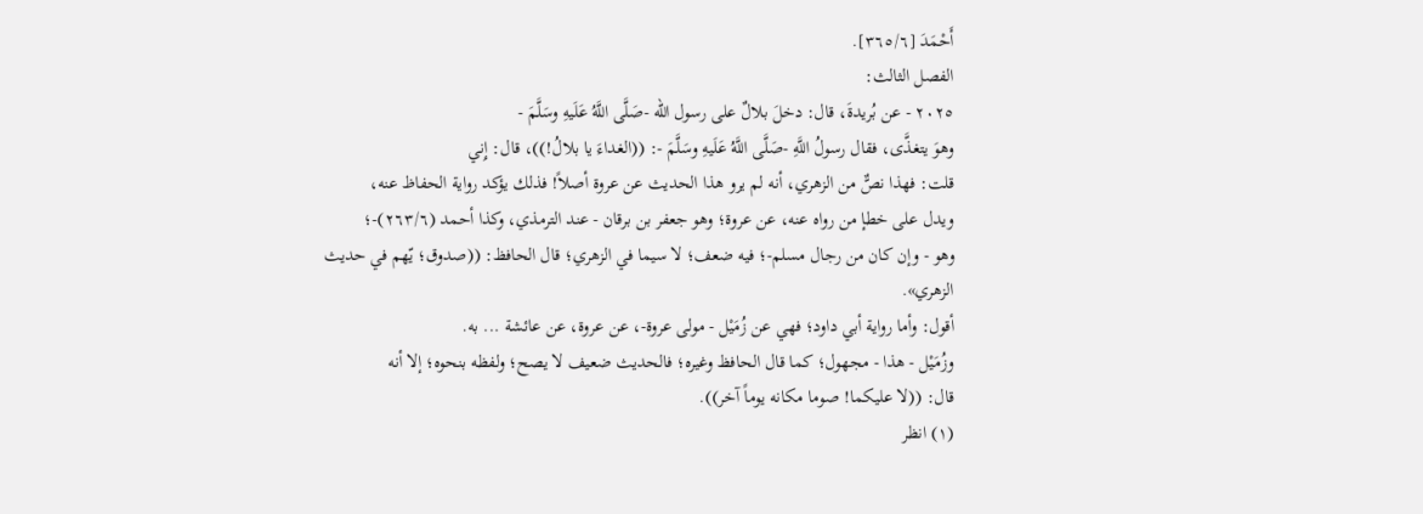أَحْمَدَ [٣٦٥/٦].
الفصل الثالث:
٢٠٢٥ - عن بُريدةَ، قال: دخلَ بلالٌ على رسول الله -صَلَّى اللَّهُ عَلَيهِ وسَلَّمَ -
وهوَ يتغذَّى، فقال رسولُ اللَّهِ -صَلَّى اللَّهُ عَلَيهِ وسَلَّمَ -: ((الغداءَ يا بلالُ!))، قال: إِني
قلت: فهذا نصٌّ من الزهري، أنه لم يرو هذا الحديث عن عروة أصلاً! فذلك يؤكد رواية الحفاظ عنه،
ويدل على خطإ من رواه عنه، عن عروة؛ وهو جعفر بن برقان - عند الترمذي، وكذا أحمد (٢٦٣/٦)-؛
وهو - وإن كان من رجال مسلم-؛ فيه ضعف؛ لا سيما في الزهري؛ قال الحافظ: ((صدوق؛ يّهم في حديث
الزهري».
أقول: وأما رواية أبي داود؛ فهي عن زُمَيْل - مولى عروة-، عن عروة، عن عائشة ... به.
وزُمَيْل - هذا - مجهول؛ كما قال الحافظ وغيره؛ فالحديث ضعيف لا يصح؛ ولفظه بنحوه؛ إلا أنه
قال: ((لا عليكما! صوما مكانه يوماً آخر)).
(١) انظر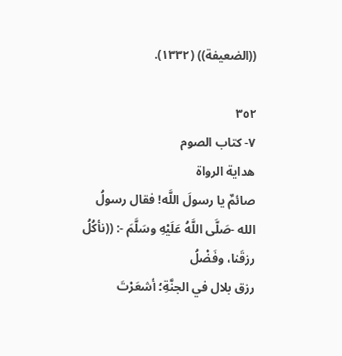((الضعيفة)) (١٣٣٢).

٣٥٢
٧- كتاب الصوم
هداية الرواة
صائمٌ يا رسولَ اللَّه! فقال رسولُ الله -صَلَّى اللَّهُ عَلَيْهِ وسَلَّمَ -: ((نأكُلُ رزقَنا، وفَضْلُ
رزق بلال في الجنَّةِ؛ أشعَرْتَ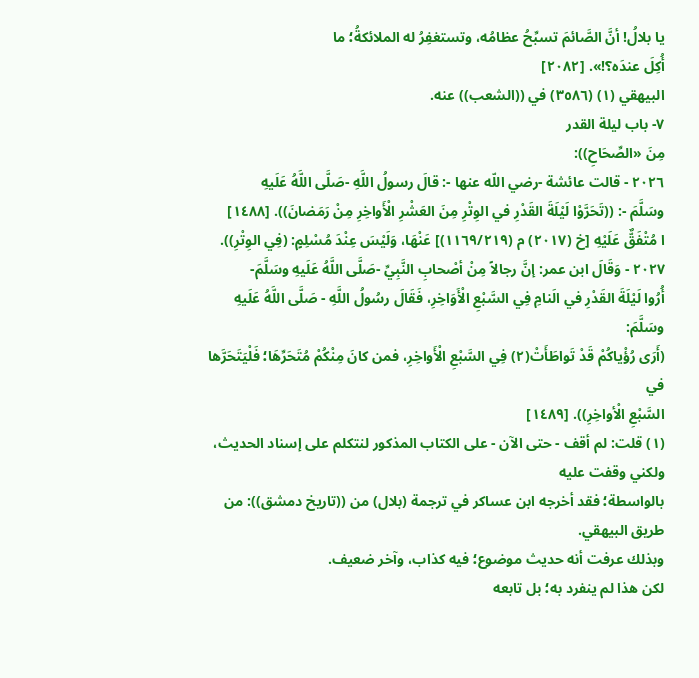يا بلالُ! أنَّ الصَّائمَ تسبِّحُ عظامُه، وتستغفِرُ له الملائكةُ؛ ما
أُكِلَ عندَه؟!». [٢٠٨٢]
البيهقي (١) (٣٥٨٦) في ((الشعب)) عنه.
٧- باب ليلة القدر
مِنَ «الصِّحَاحِ)):
٢٠٢٦ - قالت عائشة -رضي اللّه عنها -: قالَ رسولُ اللَّهِ -صَلَّى اللَّهُ عَلَيهِ
وسَلَّمَ -: ((تَحَرَّوْا لَيْلَةَ القَدْرِ في الوِتْرِ مِنَ العَشْرِ الْأَواخِرِ مِنْ رَمَضانَ)). [١٤٨٨]
ا مُتْفَقٌّ عَلَيْهِ [خ (٢٠١٧) م (١١٦٩/٢١٩)] عَنْهَا، وَلَيْسَ عِنْدَ مُسْلِمٍ: (فِي الوِتْرِ)).
٢٠٢٧ - وَقَالَ ابن عمر: إنَّ رجالاً مِنْ أصْحابِ النَّبِيِّ -صَلَّى اللَّهُ عَلَيهِ وسَلَّمَ-
أُرُوا لَيْلَةَ القَدْرِ في الَنامِ فِي السَّبْعِ الْأَوَاخِرِ، فَقَالَ رسُولُ اللَّهِ - صَلَّى اللَّهُ عَلَيهِ وسَلَّمَ:
(أَرَى رُؤْياكُمْ قَدْ تَواطَأَتْ(٢) فِي السَّبْعِ الْأَواخِرِ، فمن كانَ مِنْكُمْ مُتَحَرِّهَا؛ فَلْيَتَحَرَّها في
السَّبْعِ الْأواخِرِ)). [١٤٨٩]
(١) قلت: لم أقف - حتى الآن - على الكتاب المذكور لنتكلم على إسناد الحديث، ولكني وقفت عليه
بالواسطة؛ فقد أخرجه ابن عساكر في ترجمة (بلال) من ((تاريخ دمشق)): من طريق البيهقي.
وبذلك عرفت أنه حدیث موضوع؛ فیه كذاب، وآخر ضعيف.
لكن هذا لم ينفرد به؛ بل تابعه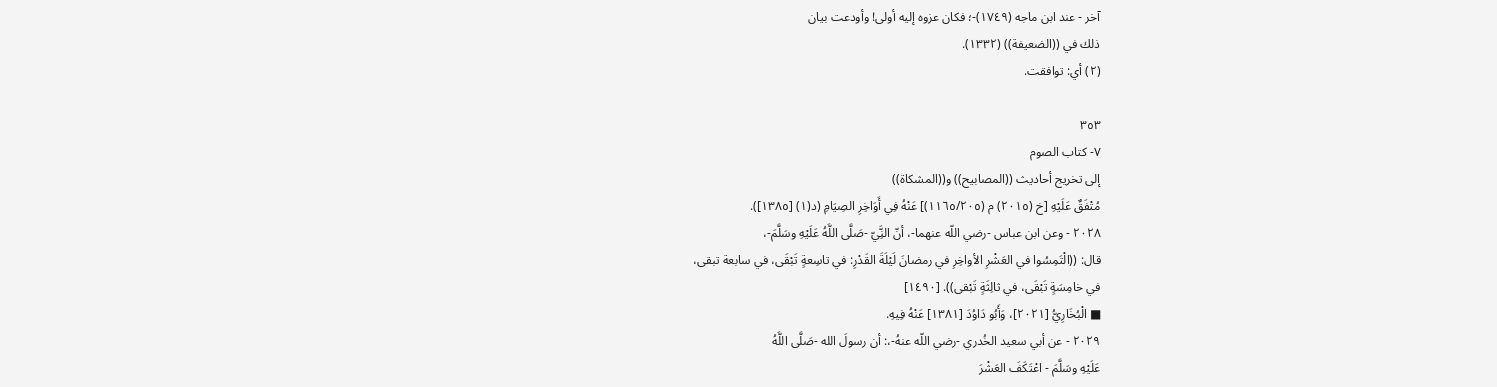آخر - عند ابن ماجه (١٧٤٩)-؛ فکان عزوہ إلیه أولى! وأودعت بیان
ذلك في ((الضعيفة)) (١٣٣٢).
(٢) أي: توافقت.

٣٥٣
٧- كتاب الصوم
إلى تخريج أحاديث ((المصابيح)) و((المشكاة))
مُتْفَقٌ عَلَيْهِ [خ (٢٠١٥) م (١١٦٥/٢٠٥)] عَنْهُ فِي أَوَاخِرِ الصِيَامِ (د(١) [١٣٨٥]).
٢٠٢٨ - وعن ابن عباس -رضي اللّه عنهما-، أنّ النَِّيّ -صَلَّى اللَّهُ عَلَيْهِ وسَلَّمَ-،
قال: ((الْتَمِسُوا في العَشْرِ الأواخِرِ في رمضانَ لَيْلَةَ القَدْرِ: في تاسِعةٍ تَبْقَى، في سابعة تبقى،
في خامِسَةٍ تَبْقَى، في ثالِثَةٍ تَبْقى)). [١٤٩٠]
■ الْبُخَارِيُّ [٢٠٢١]، وَأَبُو دَاوُدَ [١٣٨١] عَنْهُ فِيهِ.
٢٠٢٩ - عن أبي سعيد الخُدري -رضي اللّه عنهُ-،: أن رسولَ الله -صَلَّى اللَّهُ
عَلَيْهِ وسَلَّمَ - اعْتَكَفَ العَشْرَ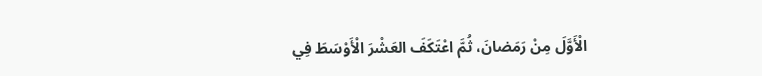الْأَوَّلَ مِنْ رَمَضانَ، ثُمَّ اعْتَكَفَ العَشْرَ الْأَوْسَطَ فِي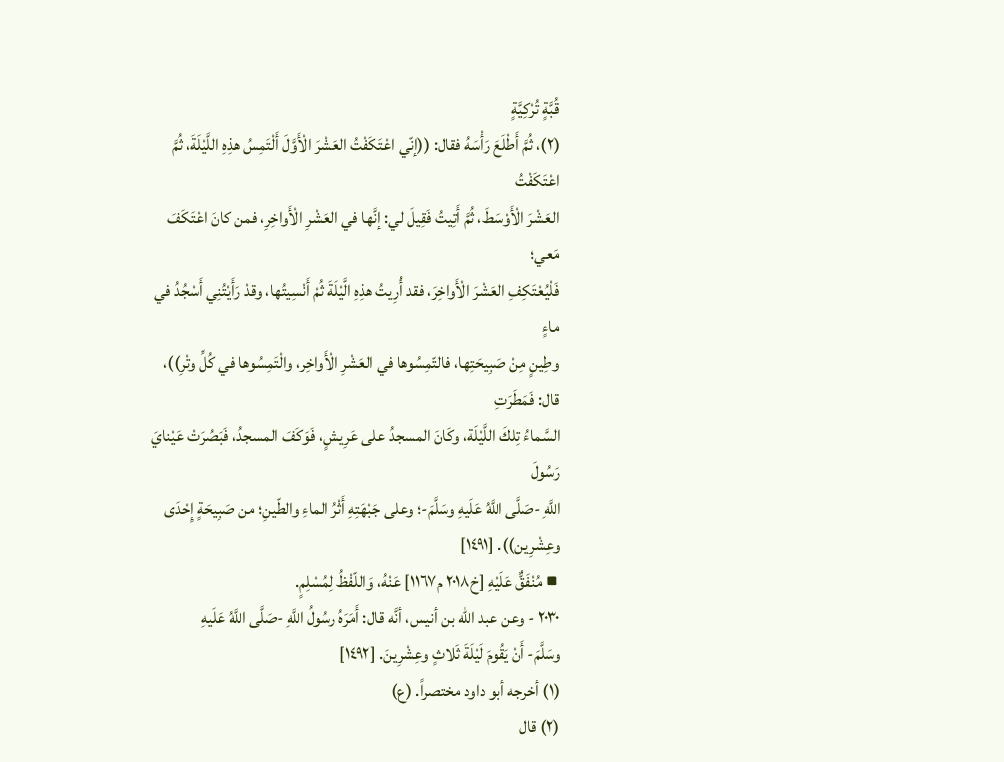قُبَّةٍ تُرْكِيَّةٍ
(٢)، ثُمَّ أَطْلَعَ رَأْسَهُ فقال: ((إنّي اعْتَكَفْتُ العَشْرَ الْأَوَّلَ أَلْتَمِسُ هذِهِ اللَّيْلَةَ، ثُمَّ اعْتَكَفْتُ
العَشْرَ الْأَوْسَطَ، ثُمَّ أَتِيتُ فَقِيلَ لي: إنَّها في العَشْرِ الْأَواخِرِ، فمن كانَ اعْتَكَفَ مَعي؛
فَلْيُعْتَكِفِ العَشْرَ الْأَواخِرَ، فقد أُرِيتُ هذِهِ الَّيْلَةَ ثُمْ أَنْسِيتُها، وقدْ رَأَيْتُنِي أَسْجُدُ في ماءٍ
وطِينٍ مِنْ صَبِيحَتِها، فالتّمِسُوها في العَشْرِ الْأَواخِر، والْتَمِسُوها في كُلِّ وتْرِ))، قال: فَمَطَرَتِ
السَّماءُ تِلكَ اللَّيْلَة، وكَانَ المسجدُ على عَرِيشٍ، فَوَكَفَ المسجدُ، فَبَصُرَتْ عَيْنايَ رَسُولَ
اللَّهِ -صَلَّى اللَّهُ عَلَيهِ وسَلَّمَ-؛ وعلى جَبْهَتِهِ أَثْرُ الماءِ والطّينِ؛ من صَبِيحَةٍ إِحْدَى
وعِشْرِین)). [١٤٩١]
■ مُنْفَقٌّ عَلَيْهِ [خ٢٠١٨ م١١٦٧] عَنْهُ، وَاللّفْظُ لِمُسْلِمٍ.
٢٠٣٠ - وعن عبد الله بن أنيس، أنَّه قال: أَمَرَهُ رسُولُ اللَّهِ -صَلَّى اللَّهُ عَلَيهِ
وسَلَّمَ- أَنْ يَقُومَ لَيْلَةَ ثَلاثٍ وعِشْرِينَ. [١٤٩٢]
(١) أخرجه أبو داود مختصراً. (ع)
(٢) قال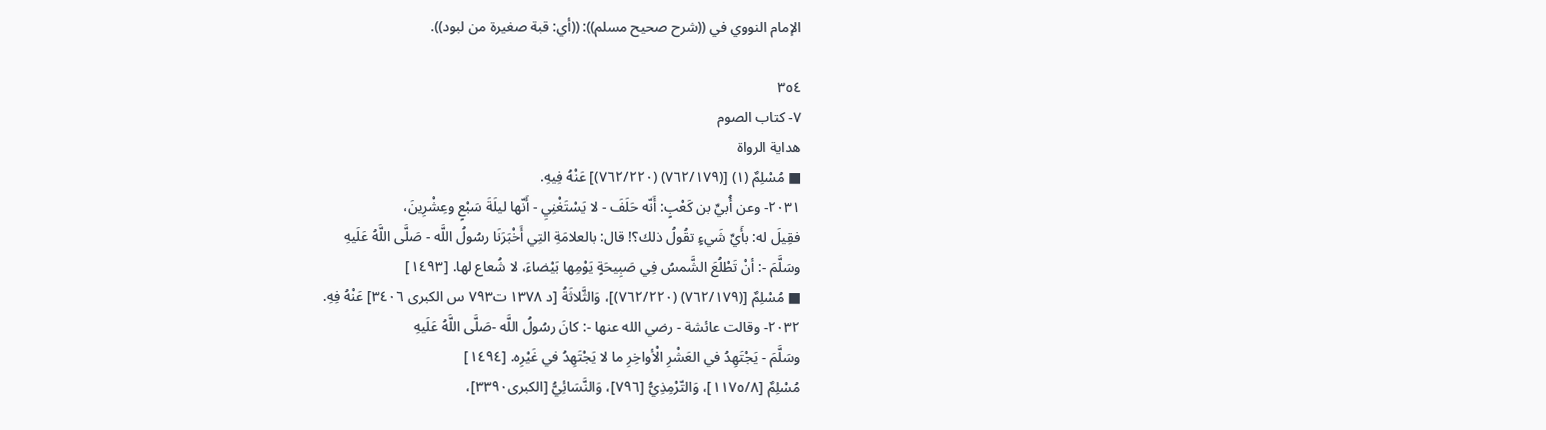الإمام النووي في ((شرح صحيح مسلم)): ((أي: قبة صغيرة من لبود)).

٣٥٤
٧- كتاب الصوم
هداية الرواة
■ مُسْلِمٌ (١) [(٧٦٢/١٧٩) (٧٦٢/٢٢٠)] عَنْهُ فِيهِ.
٢٠٣١- وعن أُبيِّ بن كَعْبٍ: أَنّه حَلَفَ - لا يَسْتَغْنِيِ - أَنّها ليلَةَ سَبْعٍ وعِشْرِينَ،
فقِيلَ له: بأَيِّ شَيءٍ تقُولُ ذلك؟! قال: بالعلامَةِ التِي أَخْبَرَنَا رسُولُ اللَّه - صَلَّى اللَّهُ عَلَيهِ
وسَلَّمَ -: أنْ تَطْلُعَ الشَّمسُ فِي صَبِيحَةٍ يَوْمِها بَيْضاءَ، لا شُعاع لها. [١٤٩٣]
■ مُسْلِمٌ [(٧٦٢/١٧٩) (٧٦٢/٢٢٠)]، وَالثَّلاثَةُ [د ١٣٧٨ ت٧٩٣ س الكبرى ٣٤٠٦] عَنْهُ فِهِ.
٢٠٣٢- وقالت عائشة - رضي الله عنها -: كانَ رسُولُ اللَّه -صَلَّى اللَّهُ عَلَيهِ
وسَلَّمَ - يَجْتَهِدُ في العَشْرِ الْأواخِرِ ما لا يَجْتَهِدُ في غَيْرِه. [١٤٩٤]
مُسْلِمٌ [١١٧٥/٨]، وَالتّرْمِذِيُّ [٧٩٦]، وَالنَّسَائِيُّ [الكبرى٣٣٩٠]،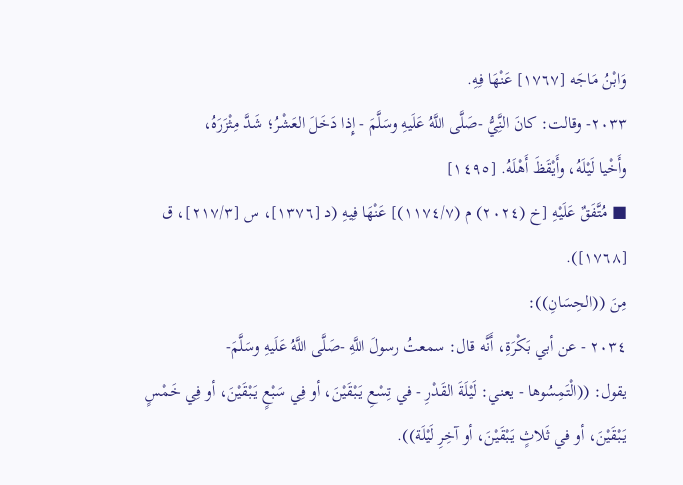وَابْنُ مَاجَه [١٧٦٧] عَنْهَا فِهِ.
٢٠٣٣- وقالت: كانَ النَِّيُّ -صَلَّى اللَّهُ عَلَيهِ وسَلَّمَ - إِذا دَخَلَ العَشْرُ؛ شَدَّ مِثْزَرَهُ،
وأَخْيا لَيْلَهُ، وأَيْقَظَ أَهْلَهُ. [١٤٩٥]
■ مُتَّفَقٌ عَلَيْهِ [خ (٢٠٢٤) م (١١٧٤/٧)] عَنْهَا فِيهِ (د [١٣٧٦]، س [٢١٧/٣]، ق [١٧٦٨]).
مِنَ ((الحِسَانِ)):
٢٠٣٤ - عن أبي بَكْرَةِ، أَنَّه قال: سمعتُ رسولَ اللَّهِ -صَلَّى اللَّهُ عَلَيهِ وسَلَّمَ-
يقول: ((الْتَمِسُوها - يعني: لَيْلَةَ القَدْرِ - في تِسْعِ يَبْقَيْنَ، أو فِي سَبْعٍ يَبْقَيْنَ، أو فِي خَمْسٍ
يَبْقَيْنَ، أو في ثَلاثٍ يَبْقَيْنَ، أو آخِرِ لَيْلَة)).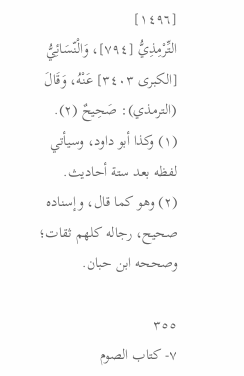[١٤٩٦]
التِّرْمِذِيُّ [٧٩٤]، وَالْنّسَائِيُّ [الكبرى ٣٤٠٣] عَنْهُ، وَقَالَ (الترمذي): صَحِيحٌ (٢).
(١) وكذا أبو داود، وسيأتي لفظه بعد ستة أحاديث.
(٢) وهو کما قال، وإسناده صحيح، رجاله كلهم ثقات؛ وصححه ابن حبان.

٣٥٥
٧- كتاب الصوم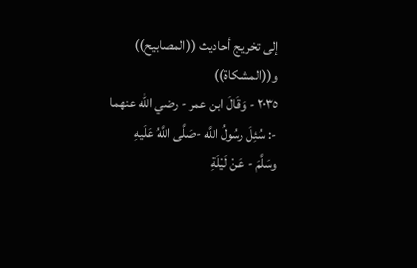إلى تخريج أحاديث ((المصابيح)) و((المشكاة))
٢٠٣٥ - وَقَالَ ابن عمر - رضي الله عنهما -: سُئِلَ رسُولُ اللَّه -صَلَّى اللَّهُ عَلَيهِ
وسَلَّمَ - عَنْ لَيْلَةِ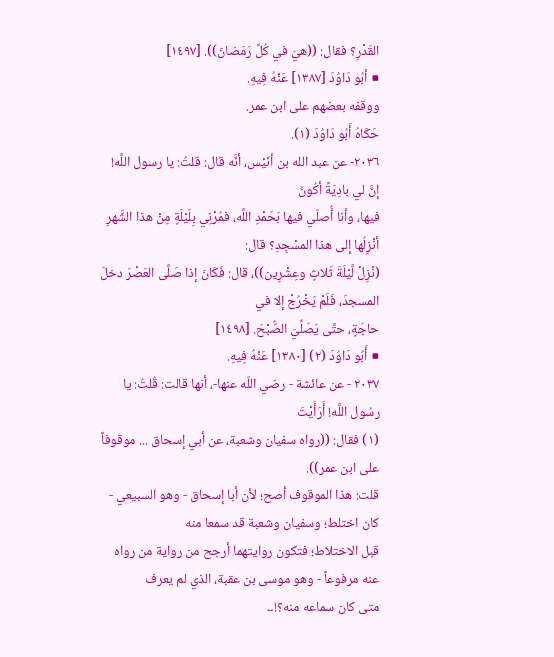القَدْرِ؟ فقال: ((هيَ في كُلِّ رَمَضانَ)). [١٤٩٧]
■ أبُو دَاوُدَ [١٣٨٧] عَنْهُ فِيهِ.
ووقفه بعضهم على ابن عمر.
حَكَاهُ أَبُو دَاوُدَ (١).
٢٠٣٦- عن عبد الله بن أنّيْس، أنَّه قال: قلتُ: يا رسول اللَّه! إنَّ لي بادِيَةً أكُونُ
فيها، وأنا أُصلّي فيها بَحَمْدِ اللَّه، فمُرْنِي بِلَيْلَةٍ مِنْ هذا الشَّهرِ أنْزِلُها إلى هذا المسْجِدِ؟ قال:
(نْزِلْ لَّيْلَةَ ثَلاثٍ وعِشْرِين))، قال: فَكَانَ إذا صَلَّى العَصْرَ دخلَ المسجدَ، فَلَمْ يَخْرُجْ إلا في
حاجَةٍ، حتَّى يَصَلِّيَ الصُّبْحَ. [١٤٩٨]
■ أَبُو دَاوُدَ (٢) [١٣٨٠] عَنْهُ فِيهِ.
٢٠٣٧ - عن عائشة - رضي اللّه عنها-، أنها قالت: قُلتُ: يا رسُول اللَّه! أَرَأَيْتَ
(١) فقال: ((رواه سفيان وشعبة، عن أبي إسحاق ... موقوفاً على ابن عمر)).
قلت: هذا الموقوف أصح؛ لأن أبا إسحاق - وهو السبيعي - كان اختلط؛ وسفيان وشعبة قد سمعا منه
قبل الاختلاط؛ فتكون روايتهما أرجح من رواية من رواه عنه مرفوعاً - وهو موسى بن عقبة، الذي لم يعرف
متی کان سماعه منه؟!۔۔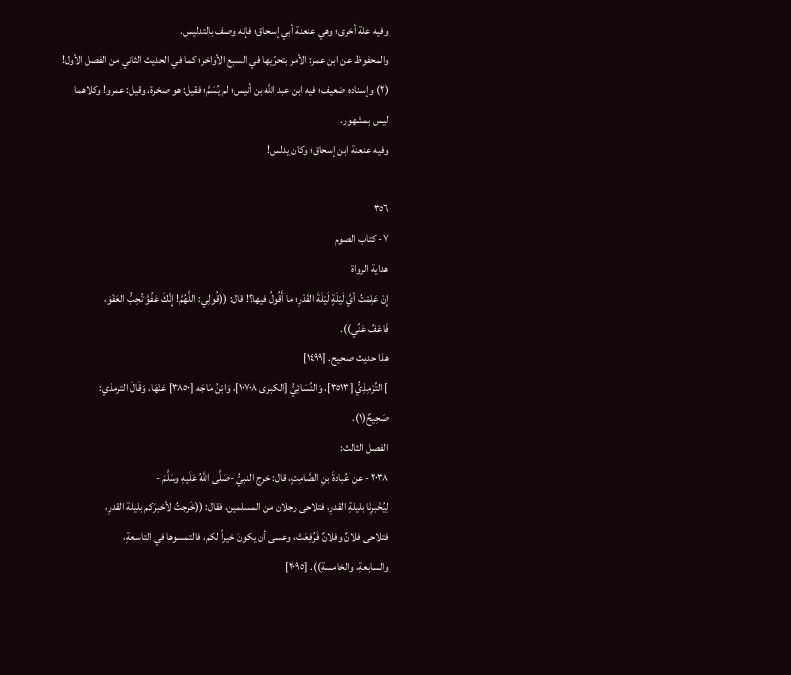وفيه علة أخرى؛ وهي عنعنة أبي إسحاق؛ فإنه وصف بالتدليس.
والمحفوظ عن ابن عمر: الأمر بتحرّيها في السبع الأواخر؛ كما في الحديث الثاني من الفصل الأول!
(٢) وإسناده ضعيف؛ فيه ابن عبد الله بن أنيس؛ لم يُسَمَّ؛ فقيل: هو صخرة، وقيل: عمرو! وكلاهما
لیس بمشهور.
وفيه عنعنة ابن إسحاق؛ وكان يدلس!

٣٥٦
٧- كتاب الصوم
هداية الرواة
إِنْ عَلِمْتُ أيَّ لَيْلَةٍ لَيْلَةَ القَدْرِ؛ ما أَقُولُ فيها؟! قال: ((قُولِي: اللَّهُمَّ! إِنَّكَ عَفُوَّ تُحِبُّ العَفْوَ،
فَاعْفُ عَنِّي)).
هذا حديث صحيح. [١٤٩٩]
] التِّرْمِذِيُّ [٣٥١٣]، وَالنِّسَائِيُّ [الكبرى ١٠٧٠٨]، وَابْنُ مَاجَه [٣٨٥٠] عَنْهَا، وَقَالَ الترمذي:
صَحِيحٌ(١).
الفصل الثالث:
٢٠٣٨ - عن عُبادةَ بنِ الصَّامِتٍ، قال: خرج النبيُّ -صَلَّى اللَّهُ عَلَيهِ وسَلَّمَ -
لِيُخْبرِنَا بليلةِ القدرِ، فتلاحى رجلان من المسلمين، فقال: ((خَرجتُ لأخبرَكم بليلة القدرِ،
فتلاحى فلانٌ وفلانٌ فَرُفِعَتْ، وعسى أن يكونَ خيراً لكم، فالتمسوها في التاسعةِ،
والسابعةِ، والخامسةِ)). [٢٠٩٥]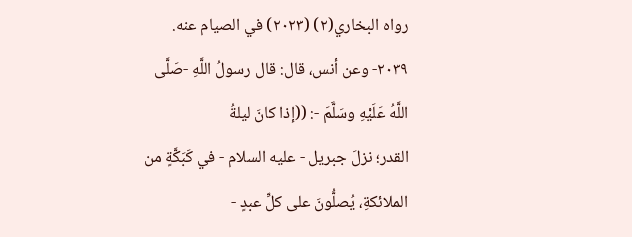رواه البخاري(٢) (٢٠٢٣) في الصيام عنه.
٢٠٣٩- وعن أنس، قال: قال رسولُ اللَّهِ -صَلَّى اللَّهُ عَلَيْهِ وسَلَّمَ -: ((إذا كانَ ليلةُ
القدر؛ نزلَ جبريل - عليه السلام - في كَبَكَّةٍ من الملائكةِ، يُصلُّونَ على كلِّ عبدٍ -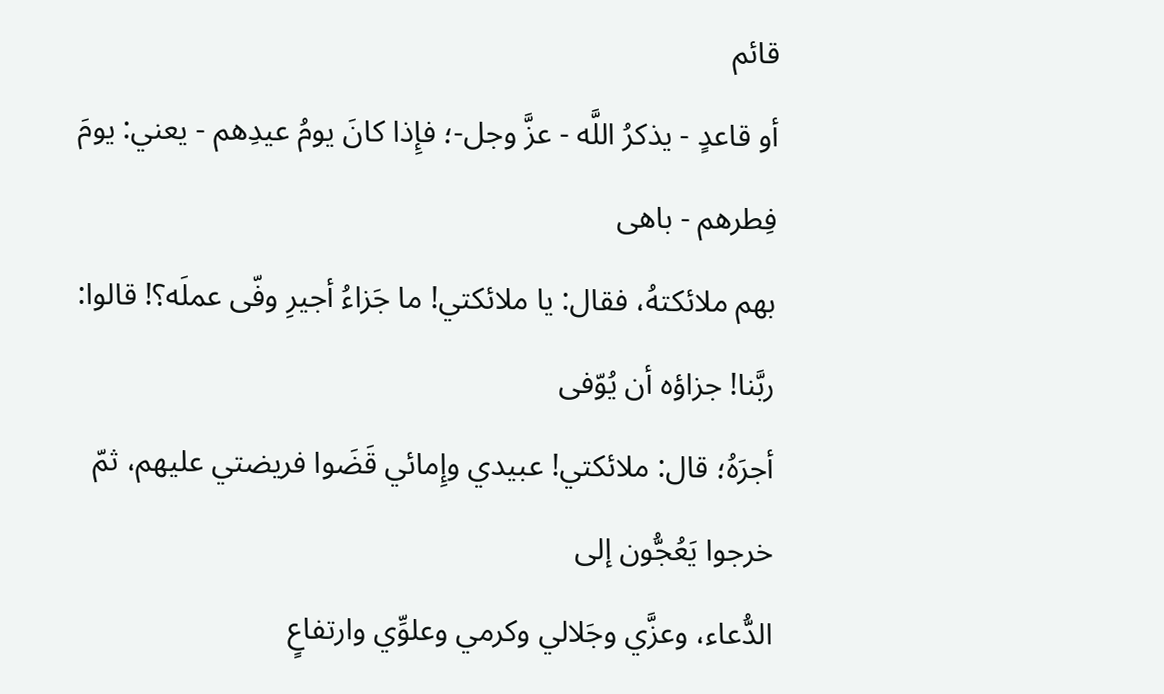قائم
أو قاعدٍ - يذكرُ اللَّه - عزَّ وجل-؛ فإِذا كانَ يومُ عيدِهم - يعني: يومَ فِطرهم - باهى
بهم ملائكتهُ، فقال: يا ملائكتي! ما جَزاءُ أجيرِ وفّى عملَه؟! قالوا: ربَّنا! جزاؤه أن يُوّفى
أجرَهُ؛ قال: ملائكتي! عبيدي وإِمائي قَضَوا فريضتي عليهم، ثمّ خرجوا يَعُجُّون إلى
الدُّعاء، وعزَّي وجَلالي وكرمي وعلوِّي وارتفاعٍ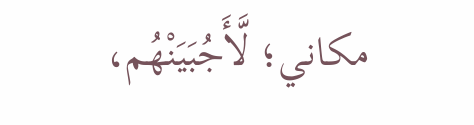مكاني؛ لَّأَجُبَيَنْهُم،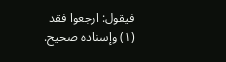فيقول: ارجعوا فقد
(١) وإسناده صحيح.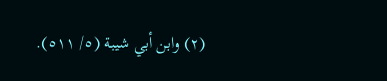(٢) وابن أبي شيبة (٥/ ٥١١).